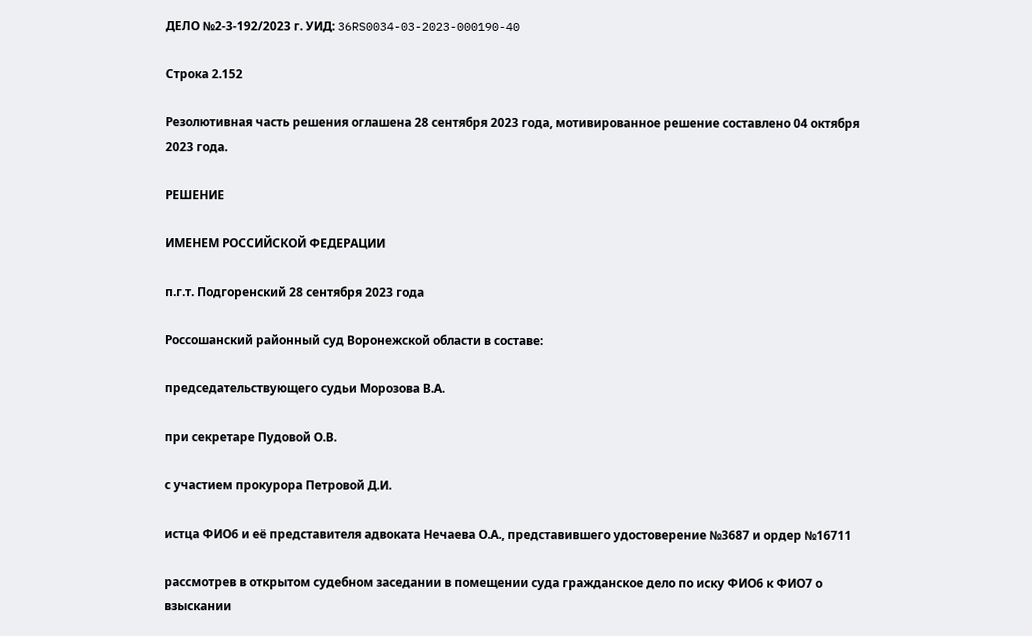ДЕЛО №2-3-192/2023 г. УИД: 36RS0034-03-2023-000190-40

Строка 2.152

Резолютивная часть решения оглашена 28 сентября 2023 года, мотивированное решение составлено 04 октября 2023 года.

РЕШЕНИЕ

ИМЕНЕМ РОССИЙСКОЙ ФЕДЕРАЦИИ

п.г.т. Подгоренский 28 сентября 2023 года

Россошанский районный суд Воронежской области в составе:

председательствующего судьи Морозова В.А.

при секретаре Пудовой О.В.

с участием прокурора Петровой Д.И.

истца ФИО6 и её представителя адвоката Нечаева О.А., представившего удостоверение №3687 и ордер №16711

рассмотрев в открытом судебном заседании в помещении суда гражданское дело по иску ФИО6 к ФИО7 о взыскании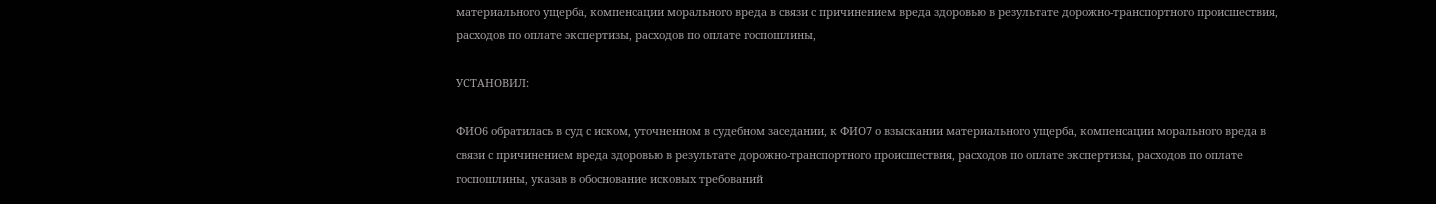материального ущерба, компенсации морального вреда в связи с причинением вреда здоровью в результате дорожно-транспортного происшествия, расходов по оплате экспертизы, расходов по оплате госпошлины,

УСТАНОВИЛ:

ФИО6 обратилась в суд с иском, уточненном в судебном заседании, к ФИО7 о взыскании материального ущерба, компенсации морального вреда в связи с причинением вреда здоровью в результате дорожно-транспортного происшествия, расходов по оплате экспертизы, расходов по оплате госпошлины, указав в обоснование исковых требований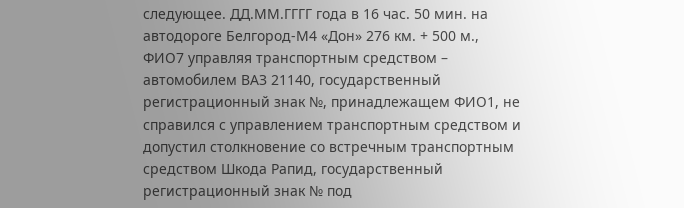следующее. ДД.ММ.ГГГГ года в 16 час. 50 мин. на автодороге Белгород-М4 «Дон» 276 км. + 500 м., ФИО7 управляя транспортным средством – автомобилем ВАЗ 21140, государственный регистрационный знак №, принадлежащем ФИО1, не справился с управлением транспортным средством и допустил столкновение со встречным транспортным средством Шкода Рапид, государственный регистрационный знак № под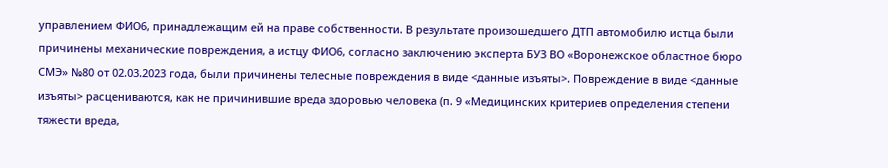управлением ФИО6, принадлежащим ей на праве собственности. В результате произошедшего ДТП автомобилю истца были причинены механические повреждения, а истцу ФИО6, согласно заключению эксперта БУЗ ВО «Воронежское областное бюро СМЭ» №80 от 02.03.2023 года, были причинены телесные повреждения в виде <данные изъяты>. Повреждение в виде <данные изъяты> расцениваются, как не причинившие вреда здоровью человека (п. 9 «Медицинских критериев определения степени тяжести вреда,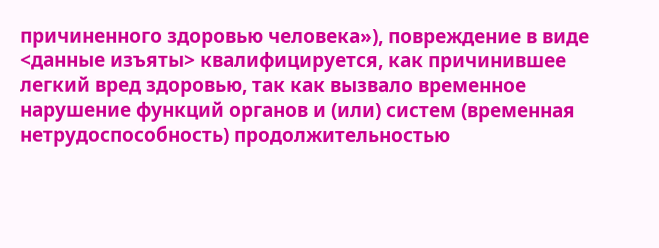причиненного здоровью человека»), повреждение в виде <данные изъяты> квалифицируется, как причинившее легкий вред здоровью, так как вызвало временное нарушение функций органов и (или) систем (временная нетрудоспособность) продолжительностью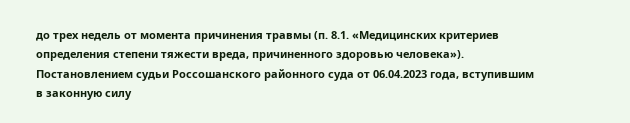до трех недель от момента причинения травмы (п. 8.1. «Медицинских критериев определения степени тяжести вреда, причиненного здоровью человека»). Постановлением судьи Россошанского районного суда от 06.04.2023 года, вступившим в законную силу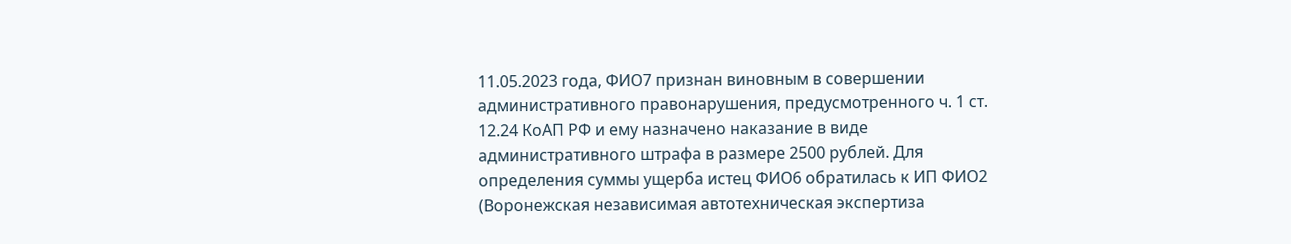11.05.2023 года, ФИО7 признан виновным в совершении административного правонарушения, предусмотренного ч. 1 ст. 12.24 КоАП РФ и ему назначено наказание в виде административного штрафа в размере 2500 рублей. Для определения суммы ущерба истец ФИО6 обратилась к ИП ФИО2 (Воронежская независимая автотехническая экспертиза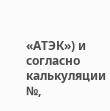«АТЭК») и согласно калькуляции №,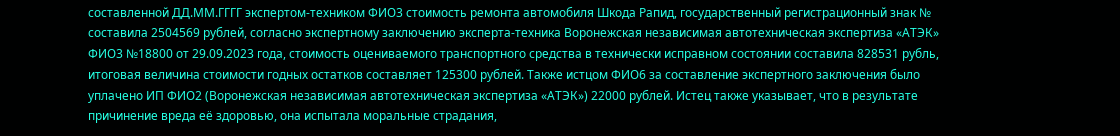составленной ДД.ММ.ГГГГ экспертом-техником ФИО3 стоимость ремонта автомобиля Шкода Рапид, государственный регистрационный знак № составила 2504569 рублей, согласно экспертному заключению эксперта-техника Воронежская независимая автотехническая экспертиза «АТЭК» ФИО3 №18800 от 29.09.2023 года, стоимость оцениваемого транспортного средства в технически исправном состоянии составила 828531 рубль, итоговая величина стоимости годных остатков составляет 125300 рублей. Также истцом ФИО6 за составление экспертного заключения было уплачено ИП ФИО2 (Воронежская независимая автотехническая экспертиза «АТЭК») 22000 рублей. Истец также указывает, что в результате причинение вреда её здоровью, она испытала моральные страдания,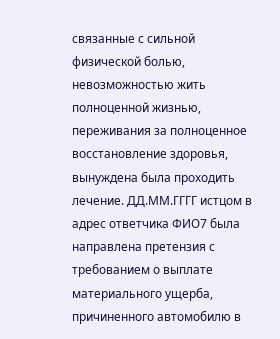связанные с сильной физической болью, невозможностью жить полноценной жизнью, переживания за полноценное восстановление здоровья, вынуждена была проходить лечение. ДД.ММ.ГГГГ истцом в адрес ответчика ФИО7 была направлена претензия с требованием о выплате материального ущерба, причиненного автомобилю в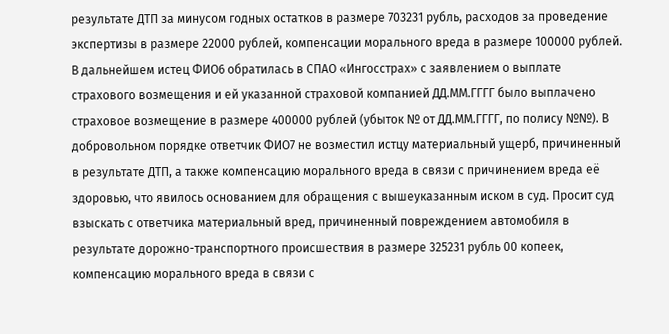результате ДТП за минусом годных остатков в размере 703231 рубль, расходов за проведение экспертизы в размере 22000 рублей, компенсации морального вреда в размере 100000 рублей. В дальнейшем истец ФИО6 обратилась в СПАО «Ингосстрах» с заявлением о выплате страхового возмещения и ей указанной страховой компанией ДД.ММ.ГГГГ было выплачено страховое возмещение в размере 400000 рублей (убыток № от ДД.ММ.ГГГГ, по полису №№). В добровольном порядке ответчик ФИО7 не возместил истцу материальный ущерб, причиненный в результате ДТП, а также компенсацию морального вреда в связи с причинением вреда её здоровью, что явилось основанием для обращения с вышеуказанным иском в суд. Просит суд взыскать с ответчика материальный вред, причиненный повреждением автомобиля в результате дорожно-транспортного происшествия в размере 325231 рубль 00 копеек, компенсацию морального вреда в связи с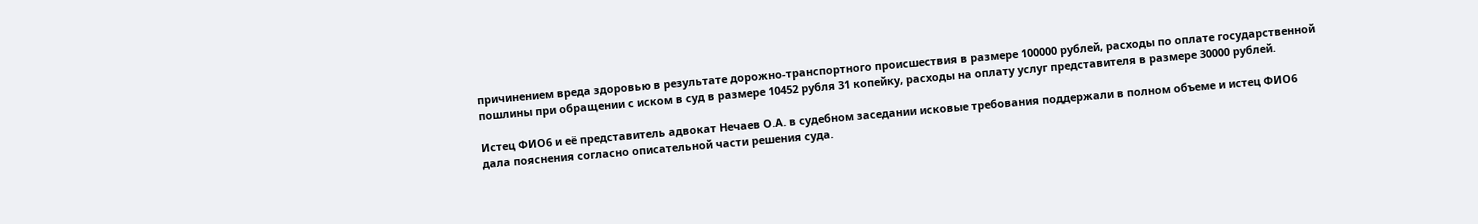причинением вреда здоровью в результате дорожно-транспортного происшествия в размере 100000 рублей, расходы по оплате государственной пошлины при обращении с иском в суд в размере 10452 рубля 31 копейку, расходы на оплату услуг представителя в размере 30000 рублей.

Истец ФИО6 и её представитель адвокат Нечаев О.А. в судебном заседании исковые требования поддержали в полном объеме и истец ФИО6 дала пояснения согласно описательной части решения суда.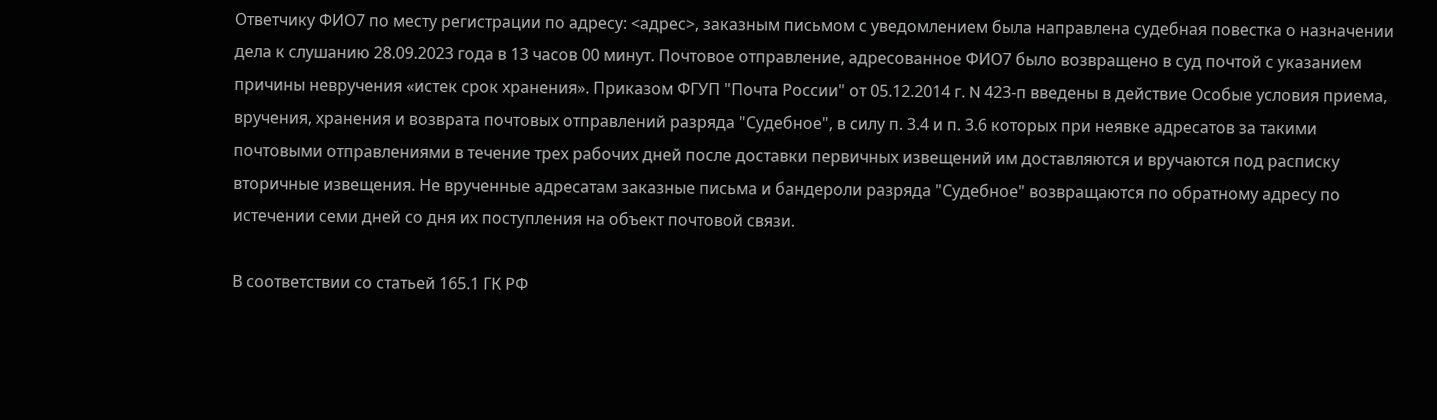Ответчику ФИО7 по месту регистрации по адресу: <адрес>, заказным письмом с уведомлением была направлена судебная повестка о назначении дела к слушанию 28.09.2023 года в 13 часов 00 минут. Почтовое отправление, адресованное ФИО7 было возвращено в суд почтой с указанием причины невручения «истек срок хранения». Приказом ФГУП "Почта России" от 05.12.2014 г. N 423-п введены в действие Особые условия приема, вручения, хранения и возврата почтовых отправлений разряда "Судебное", в силу п. 3.4 и п. 3.6 которых при неявке адресатов за такими почтовыми отправлениями в течение трех рабочих дней после доставки первичных извещений им доставляются и вручаются под расписку вторичные извещения. Не врученные адресатам заказные письма и бандероли разряда "Судебное" возвращаются по обратному адресу по истечении семи дней со дня их поступления на объект почтовой связи.

В соответствии со статьей 165.1 ГК РФ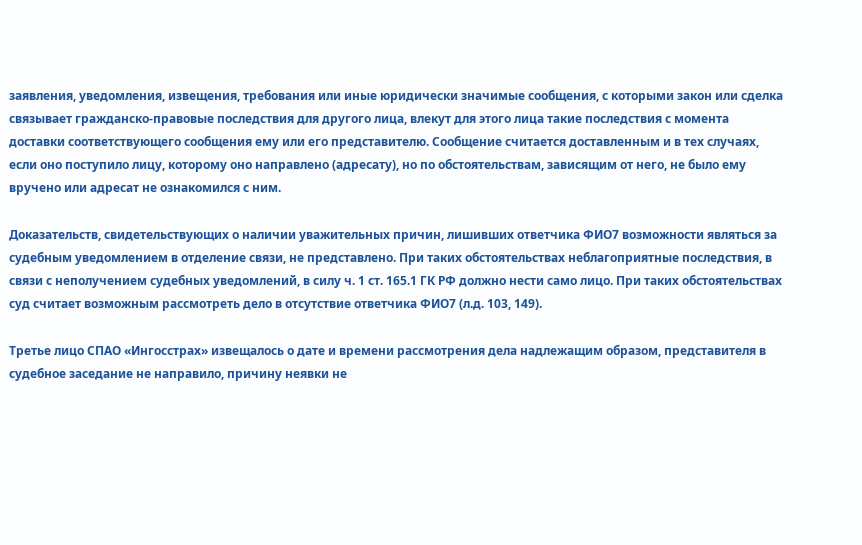заявления, уведомления, извещения, требования или иные юридически значимые сообщения, с которыми закон или сделка связывает гражданско-правовые последствия для другого лица, влекут для этого лица такие последствия с момента доставки соответствующего сообщения ему или его представителю. Сообщение считается доставленным и в тех случаях, если оно поступило лицу, которому оно направлено (адресату), но по обстоятельствам, зависящим от него, не было ему вручено или адресат не ознакомился с ним.

Доказательств, свидетельствующих о наличии уважительных причин, лишивших ответчика ФИО7 возможности являться за судебным уведомлением в отделение связи, не представлено. При таких обстоятельствах неблагоприятные последствия, в связи с неполучением судебных уведомлений, в силу ч. 1 ст. 165.1 ГК РФ должно нести само лицо. При таких обстоятельствах суд считает возможным рассмотреть дело в отсутствие ответчика ФИО7 (л.д. 103, 149).

Третье лицо СПАО «Ингосстрах» извещалось о дате и времени рассмотрения дела надлежащим образом, представителя в судебное заседание не направило, причину неявки не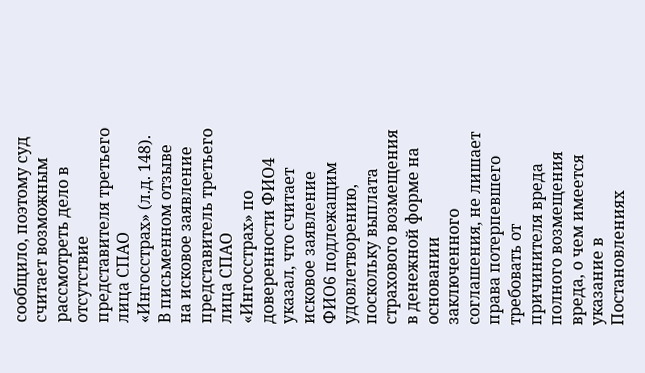сообщило, поэтому суд считает возможным рассмотреть дело в отсутствие представителя третьего лица СПАО «Ингосстрах» (л.д. 148). В письменном отзыве на исковое заявление представитель третьего лица СПАО «Ингосстрах» по доверенности ФИО4 указал, что считает исковое заявление ФИО6 подлежащим удовлетворению, поскольку выплата страхового возмещения в денежной форме на основании заключенного соглашения, не лишает права потерпевшего требовать от причинителя вреда полного возмещения вреда, о чем имеется указание в Постановлениях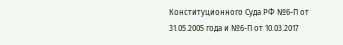Конституционного Суда РФ №6-П от 31.05.2005 года и №6-П от 10.03.2017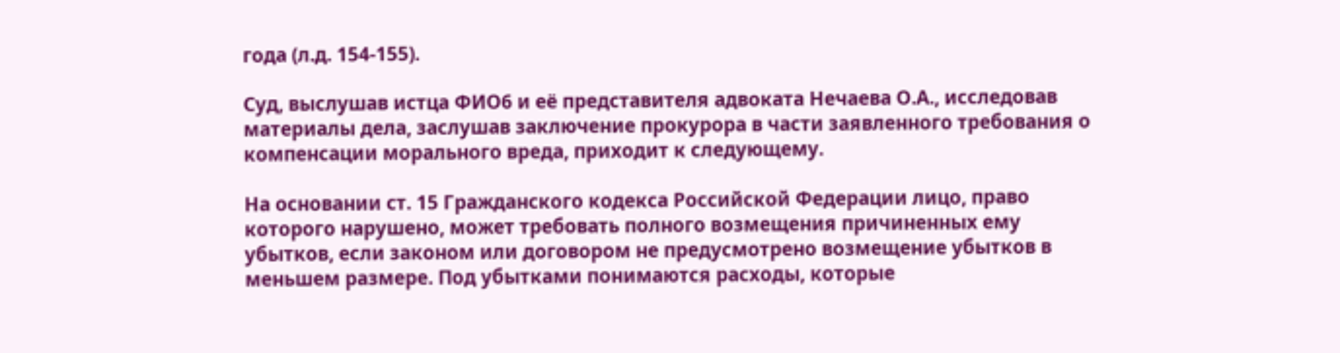года (л.д. 154-155).

Суд, выслушав истца ФИО6 и её представителя адвоката Нечаева О.А., исследовав материалы дела, заслушав заключение прокурора в части заявленного требования о компенсации морального вреда, приходит к следующему.

На основании ст. 15 Гражданского кодекса Российской Федерации лицо, право которого нарушено, может требовать полного возмещения причиненных ему убытков, если законом или договором не предусмотрено возмещение убытков в меньшем размере. Под убытками понимаются расходы, которые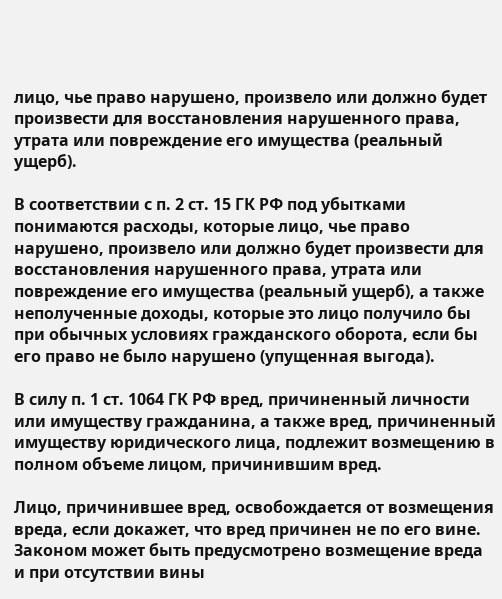лицо, чье право нарушено, произвело или должно будет произвести для восстановления нарушенного права, утрата или повреждение его имущества (реальный ущерб).

В соответствии с п. 2 ст. 15 ГК РФ под убытками понимаются расходы, которые лицо, чье право нарушено, произвело или должно будет произвести для восстановления нарушенного права, утрата или повреждение его имущества (реальный ущерб), а также неполученные доходы, которые это лицо получило бы при обычных условиях гражданского оборота, если бы его право не было нарушено (упущенная выгода).

В силу п. 1 ст. 1064 ГК РФ вред, причиненный личности или имуществу гражданина, а также вред, причиненный имуществу юридического лица, подлежит возмещению в полном объеме лицом, причинившим вред.

Лицо, причинившее вред, освобождается от возмещения вреда, если докажет, что вред причинен не по его вине. Законом может быть предусмотрено возмещение вреда и при отсутствии вины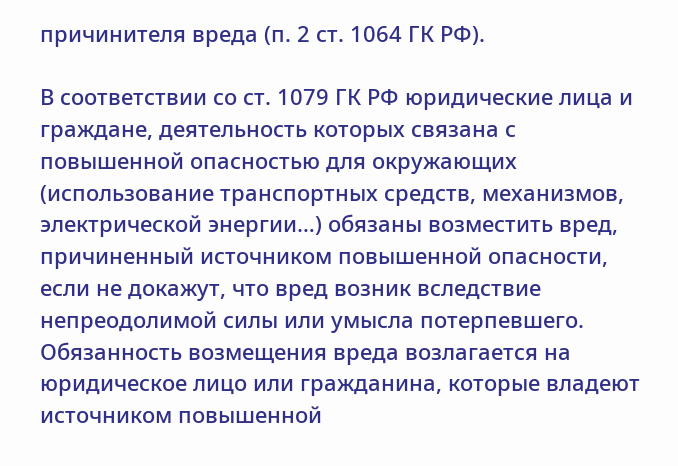причинителя вреда (п. 2 ст. 1064 ГК РФ).

В соответствии со ст. 1079 ГК РФ юридические лица и граждане, деятельность которых связана с повышенной опасностью для окружающих (использование транспортных средств, механизмов, электрической энергии…) обязаны возместить вред, причиненный источником повышенной опасности, если не докажут, что вред возник вследствие непреодолимой силы или умысла потерпевшего. Обязанность возмещения вреда возлагается на юридическое лицо или гражданина, которые владеют источником повышенной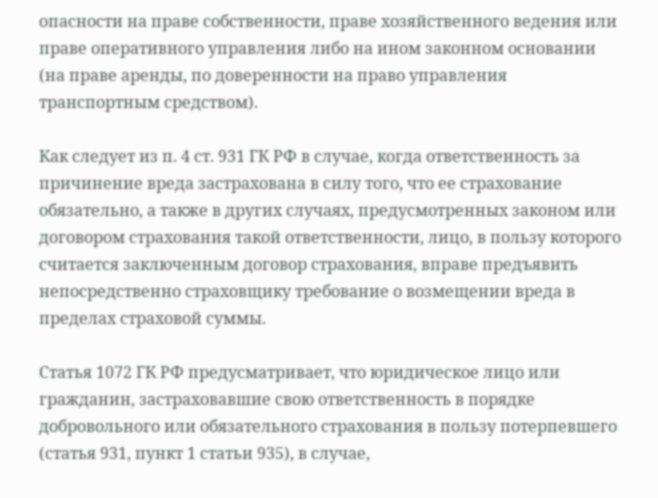опасности на праве собственности, праве хозяйственного ведения или праве оперативного управления либо на ином законном основании (на праве аренды, по доверенности на право управления транспортным средством).

Как следует из п. 4 ст. 931 ГК РФ в случае, когда ответственность за причинение вреда застрахована в силу того, что ее страхование обязательно, а также в других случаях, предусмотренных законом или договором страхования такой ответственности, лицо, в пользу которого считается заключенным договор страхования, вправе предъявить непосредственно страховщику требование о возмещении вреда в пределах страховой суммы.

Статья 1072 ГК РФ предусматривает, что юридическое лицо или гражданин, застраховавшие свою ответственность в порядке добровольного или обязательного страхования в пользу потерпевшего (статья 931, пункт 1 статьи 935), в случае,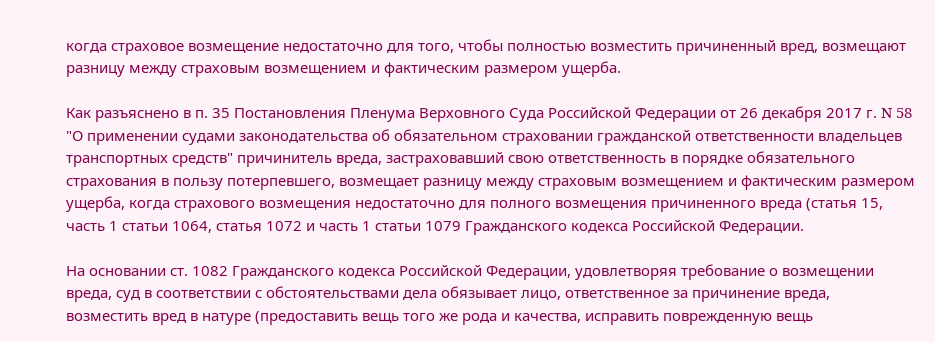когда страховое возмещение недостаточно для того, чтобы полностью возместить причиненный вред, возмещают разницу между страховым возмещением и фактическим размером ущерба.

Как разъяснено в п. 35 Постановления Пленума Верховного Суда Российской Федерации от 26 декабря 2017 г. N 58 "О применении судами законодательства об обязательном страховании гражданской ответственности владельцев транспортных средств" причинитель вреда, застраховавший свою ответственность в порядке обязательного страхования в пользу потерпевшего, возмещает разницу между страховым возмещением и фактическим размером ущерба, когда страхового возмещения недостаточно для полного возмещения причиненного вреда (статья 15, часть 1 статьи 1064, статья 1072 и часть 1 статьи 1079 Гражданского кодекса Российской Федерации.

На основании ст. 1082 Гражданского кодекса Российской Федерации, удовлетворяя требование о возмещении вреда, суд в соответствии с обстоятельствами дела обязывает лицо, ответственное за причинение вреда, возместить вред в натуре (предоставить вещь того же рода и качества, исправить поврежденную вещь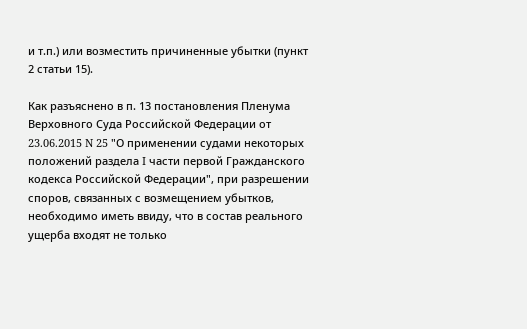и т.п.) или возместить причиненные убытки (пункт 2 статьи 15).

Как разъяснено в п. 13 постановления Пленума Верховного Суда Российской Федерации от 23.06.2015 N 25 "О применении судами некоторых положений раздела I части первой Гражданского кодекса Российской Федерации", при разрешении споров, связанных с возмещением убытков, необходимо иметь ввиду, что в состав реального ущерба входят не только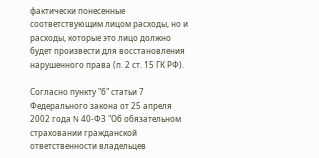фактически понесенные соответствующим лицом расходы, но и расходы, которые это лицо должно будет произвести для восстановления нарушенного права (п. 2 ст. 15 ГК РФ).

Согласно пункту "б" статьи 7 Федерального закона от 25 апреля 2002 года N 40-ФЗ "Об обязательном страховании гражданской ответственности владельцев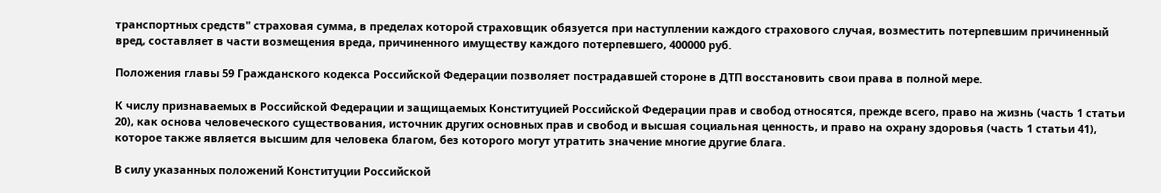транспортных средств" страховая сумма, в пределах которой страховщик обязуется при наступлении каждого страхового случая, возместить потерпевшим причиненный вред, составляет в части возмещения вреда, причиненного имуществу каждого потерпевшего, 400000 руб.

Положения главы 59 Гражданского кодекса Российской Федерации позволяет пострадавшей стороне в ДТП восстановить свои права в полной мере.

К числу признаваемых в Российской Федерации и защищаемых Конституцией Российской Федерации прав и свобод относятся, прежде всего, право на жизнь (часть 1 статьи 20), как основа человеческого существования, источник других основных прав и свобод и высшая социальная ценность, и право на охрану здоровья (часть 1 статьи 41), которое также является высшим для человека благом, без которого могут утратить значение многие другие блага.

В силу указанных положений Конституции Российской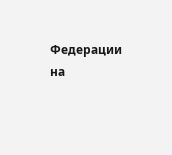Федерации на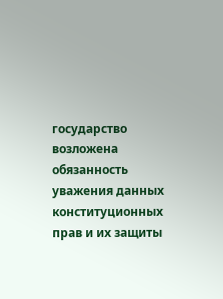государство возложена обязанность уважения данных конституционных прав и их защиты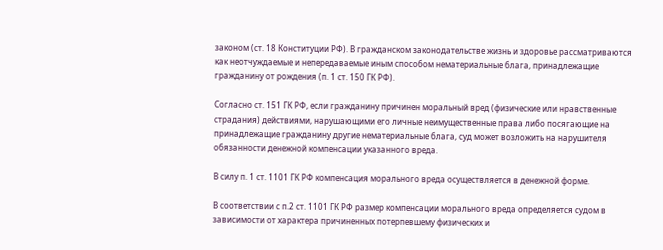законом (ст. 18 Конституции РФ). В гражданском законодательстве жизнь и здоровье рассматриваются как неотчуждаемые и непередаваемые иным способом нематериальные блага, принадлежащие гражданину от рождения (п. 1 ст. 150 ГК РФ).

Согласно ст. 151 ГК РФ, если гражданину причинен моральный вред (физические или нравственные страдания) действиями, нарушающими его личные неимущественные права либо посягающие на принадлежащие гражданину другие нематериальные блага, суд может возложить на нарушителя обязанности денежной компенсации указанного вреда.

В силу п. 1 ст. 1101 ГК РФ компенсация морального вреда осуществляется в денежной форме.

В соответствии с п.2 ст. 1101 ГК РФ размер компенсации морального вреда определяется судом в зависимости от характера причиненных потерпевшему физических и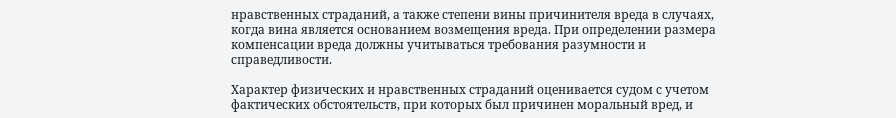нравственных страданий, а также степени вины причинителя вреда в случаях, когда вина является основанием возмещения вреда. При определении размера компенсации вреда должны учитываться требования разумности и справедливости.

Характер физических и нравственных страданий оценивается судом с учетом фактических обстоятельств, при которых был причинен моральный вред, и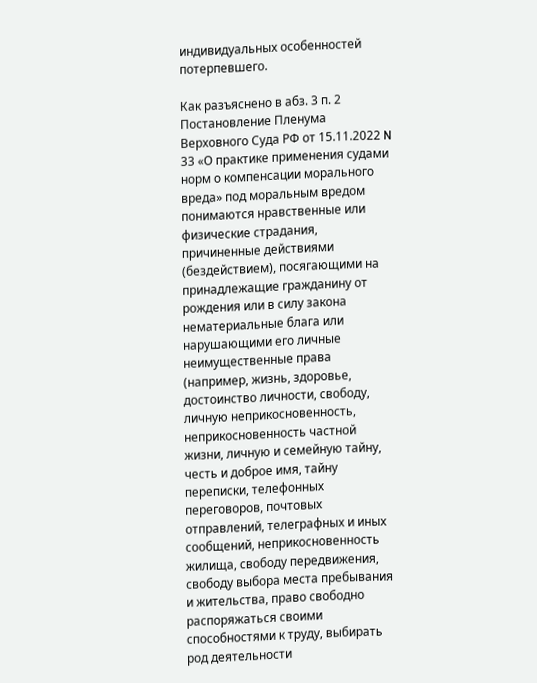индивидуальных особенностей потерпевшего.

Как разъяснено в абз. 3 п. 2 Постановление Пленума Верховного Суда РФ от 15.11.2022 N 33 «О практике применения судами норм о компенсации морального вреда» под моральным вредом понимаются нравственные или физические страдания, причиненные действиями (бездействием), посягающими на принадлежащие гражданину от рождения или в силу закона нематериальные блага или нарушающими его личные неимущественные права (например, жизнь, здоровье, достоинство личности, свободу, личную неприкосновенность, неприкосновенность частной жизни, личную и семейную тайну, честь и доброе имя, тайну переписки, телефонных переговоров, почтовых отправлений, телеграфных и иных сообщений, неприкосновенность жилища, свободу передвижения, свободу выбора места пребывания и жительства, право свободно распоряжаться своими способностями к труду, выбирать род деятельности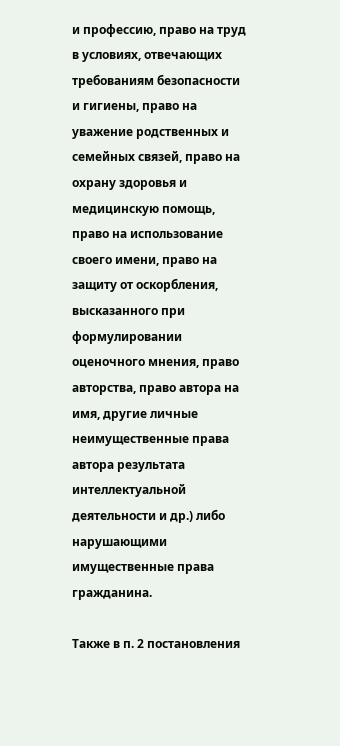и профессию, право на труд в условиях, отвечающих требованиям безопасности и гигиены, право на уважение родственных и семейных связей, право на охрану здоровья и медицинскую помощь, право на использование своего имени, право на защиту от оскорбления, высказанного при формулировании оценочного мнения, право авторства, право автора на имя, другие личные неимущественные права автора результата интеллектуальной деятельности и др.) либо нарушающими имущественные права гражданина.

Также в п. 2 постановления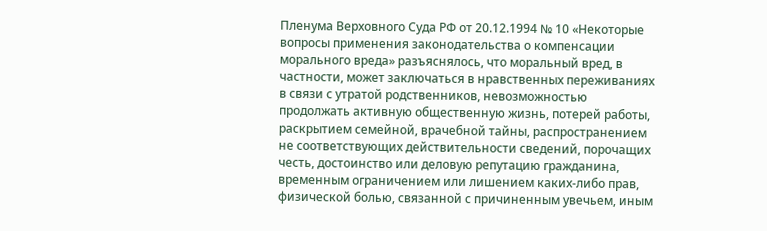Пленума Верховного Суда РФ от 20.12.1994 № 10 «Некоторые вопросы применения законодательства о компенсации морального вреда» разъяснялось, что моральный вред, в частности, может заключаться в нравственных переживаниях в связи с утратой родственников, невозможностью продолжать активную общественную жизнь, потерей работы, раскрытием семейной, врачебной тайны, распространением не соответствующих действительности сведений, порочащих честь, достоинство или деловую репутацию гражданина, временным ограничением или лишением каких-либо прав, физической болью, связанной с причиненным увечьем, иным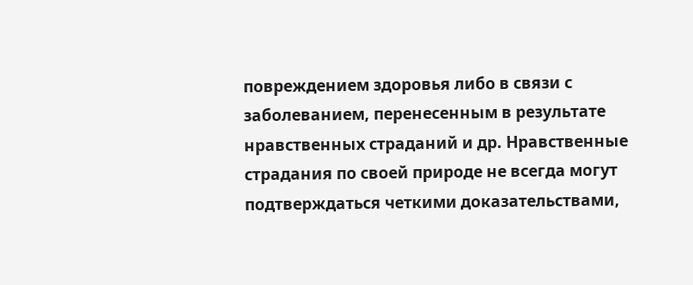повреждением здоровья либо в связи с заболеванием, перенесенным в результате нравственных страданий и др. Нравственные страдания по своей природе не всегда могут подтверждаться четкими доказательствами,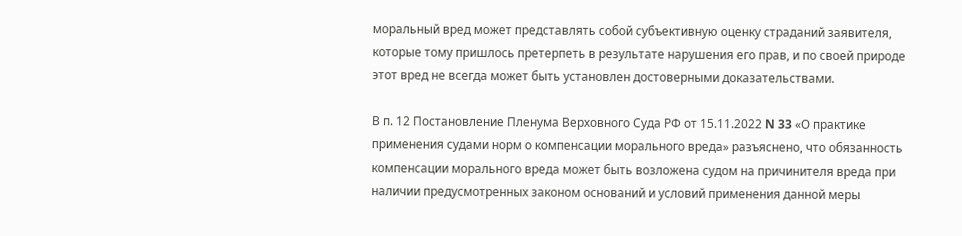моральный вред может представлять собой субъективную оценку страданий заявителя, которые тому пришлось претерпеть в результате нарушения его прав, и по своей природе этот вред не всегда может быть установлен достоверными доказательствами.

В п. 12 Постановление Пленума Верховного Суда РФ от 15.11.2022 N 33 «О практике применения судами норм о компенсации морального вреда» разъяснено, что обязанность компенсации морального вреда может быть возложена судом на причинителя вреда при наличии предусмотренных законом оснований и условий применения данной меры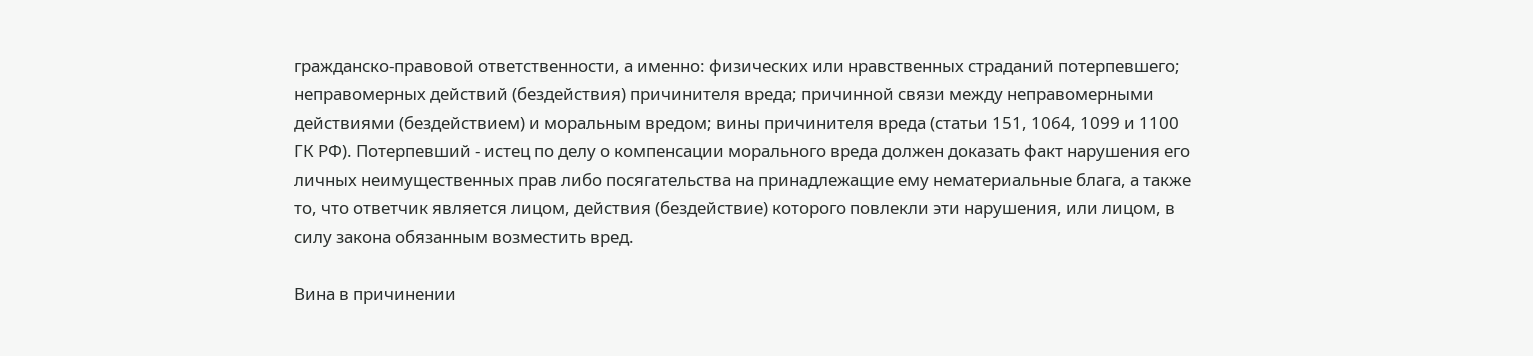гражданско-правовой ответственности, а именно: физических или нравственных страданий потерпевшего; неправомерных действий (бездействия) причинителя вреда; причинной связи между неправомерными действиями (бездействием) и моральным вредом; вины причинителя вреда (статьи 151, 1064, 1099 и 1100 ГК РФ). Потерпевший - истец по делу о компенсации морального вреда должен доказать факт нарушения его личных неимущественных прав либо посягательства на принадлежащие ему нематериальные блага, а также то, что ответчик является лицом, действия (бездействие) которого повлекли эти нарушения, или лицом, в силу закона обязанным возместить вред.

Вина в причинении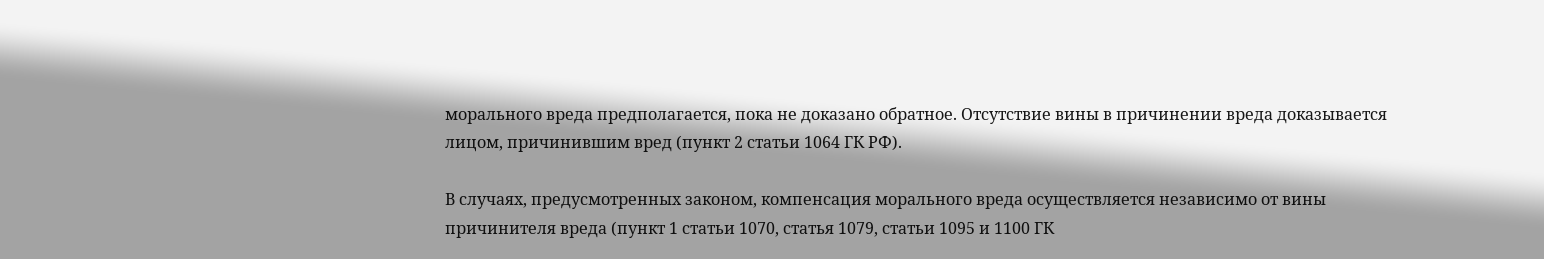морального вреда предполагается, пока не доказано обратное. Отсутствие вины в причинении вреда доказывается лицом, причинившим вред (пункт 2 статьи 1064 ГК РФ).

В случаях, предусмотренных законом, компенсация морального вреда осуществляется независимо от вины причинителя вреда (пункт 1 статьи 1070, статья 1079, статьи 1095 и 1100 ГК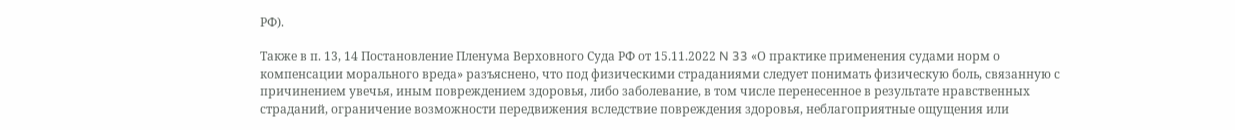РФ).

Также в п. 13, 14 Постановление Пленума Верховного Суда РФ от 15.11.2022 N 33 «О практике применения судами норм о компенсации морального вреда» разъяснено, что под физическими страданиями следует понимать физическую боль, связанную с причинением увечья, иным повреждением здоровья, либо заболевание, в том числе перенесенное в результате нравственных страданий, ограничение возможности передвижения вследствие повреждения здоровья, неблагоприятные ощущения или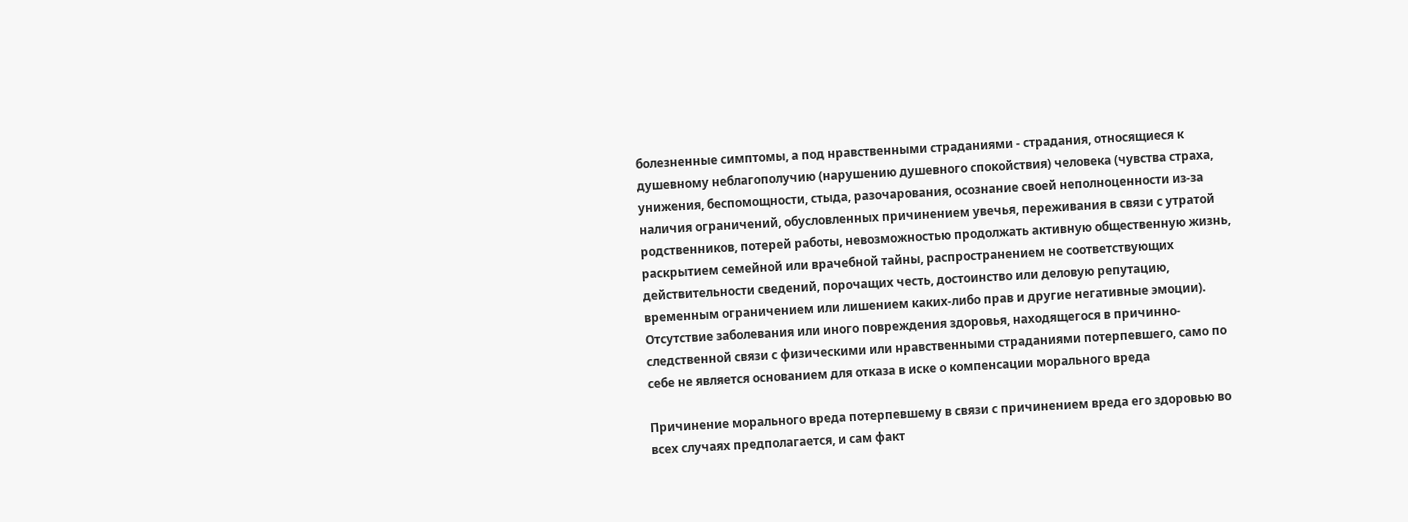болезненные симптомы, а под нравственными страданиями - страдания, относящиеся к душевному неблагополучию (нарушению душевного спокойствия) человека (чувства страха, унижения, беспомощности, стыда, разочарования, осознание своей неполноценности из-за наличия ограничений, обусловленных причинением увечья, переживания в связи с утратой родственников, потерей работы, невозможностью продолжать активную общественную жизнь, раскрытием семейной или врачебной тайны, распространением не соответствующих действительности сведений, порочащих честь, достоинство или деловую репутацию, временным ограничением или лишением каких-либо прав и другие негативные эмоции). Отсутствие заболевания или иного повреждения здоровья, находящегося в причинно-следственной связи с физическими или нравственными страданиями потерпевшего, само по себе не является основанием для отказа в иске о компенсации морального вреда

Причинение морального вреда потерпевшему в связи с причинением вреда его здоровью во всех случаях предполагается, и сам факт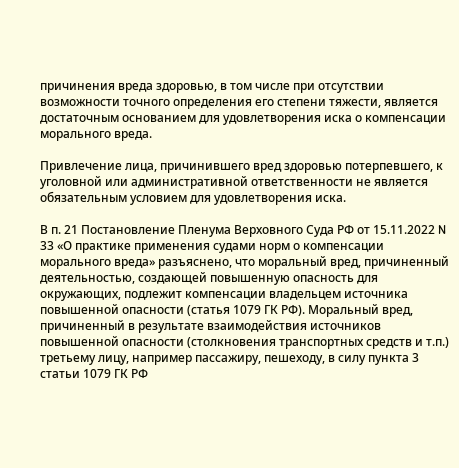причинения вреда здоровью, в том числе при отсутствии возможности точного определения его степени тяжести, является достаточным основанием для удовлетворения иска о компенсации морального вреда.

Привлечение лица, причинившего вред здоровью потерпевшего, к уголовной или административной ответственности не является обязательным условием для удовлетворения иска.

В п. 21 Постановление Пленума Верховного Суда РФ от 15.11.2022 N 33 «О практике применения судами норм о компенсации морального вреда» разъяснено, что моральный вред, причиненный деятельностью, создающей повышенную опасность для окружающих, подлежит компенсации владельцем источника повышенной опасности (статья 1079 ГК РФ). Моральный вред, причиненный в результате взаимодействия источников повышенной опасности (столкновения транспортных средств и т.п.) третьему лицу, например пассажиру, пешеходу, в силу пункта 3 статьи 1079 ГК РФ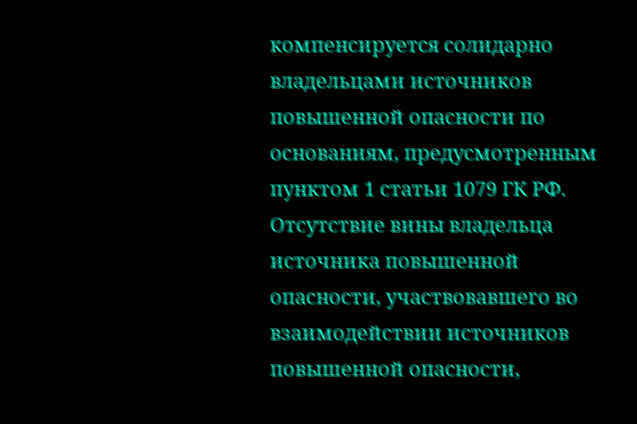компенсируется солидарно владельцами источников повышенной опасности по основаниям, предусмотренным пунктом 1 статьи 1079 ГК РФ. Отсутствие вины владельца источника повышенной опасности, участвовавшего во взаимодействии источников повышенной опасности,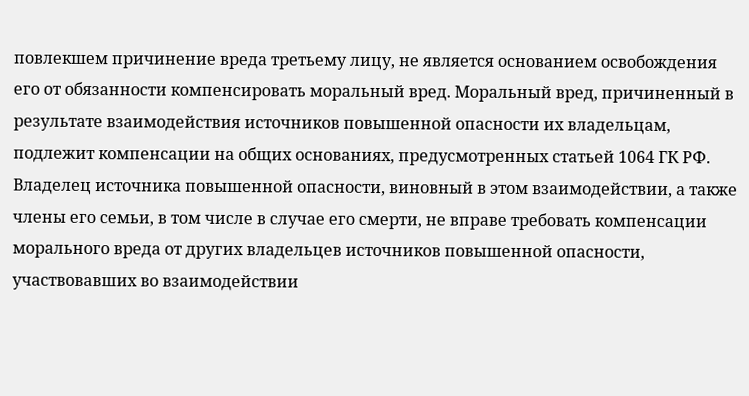повлекшем причинение вреда третьему лицу, не является основанием освобождения его от обязанности компенсировать моральный вред. Моральный вред, причиненный в результате взаимодействия источников повышенной опасности их владельцам, подлежит компенсации на общих основаниях, предусмотренных статьей 1064 ГК РФ. Владелец источника повышенной опасности, виновный в этом взаимодействии, а также члены его семьи, в том числе в случае его смерти, не вправе требовать компенсации морального вреда от других владельцев источников повышенной опасности, участвовавших во взаимодействии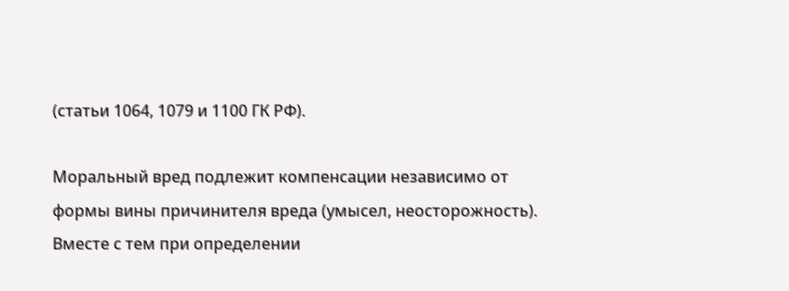(статьи 1064, 1079 и 1100 ГК РФ).

Моральный вред подлежит компенсации независимо от формы вины причинителя вреда (умысел, неосторожность). Вместе с тем при определении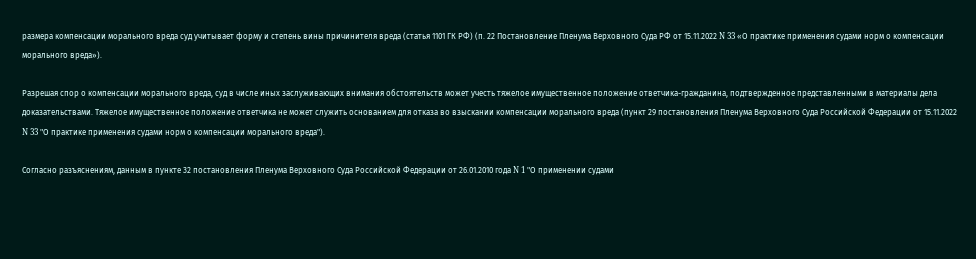размера компенсации морального вреда суд учитывает форму и степень вины причинителя вреда (статья 1101 ГК РФ) (п. 22 Постановление Пленума Верховного Суда РФ от 15.11.2022 N 33 «О практике применения судами норм о компенсации морального вреда»).

Разрешая спор о компенсации морального вреда, суд в числе иных заслуживающих внимания обстоятельств может учесть тяжелое имущественное положение ответчика-гражданина, подтвержденное представленными в материалы дела доказательствами. Тяжелое имущественное положение ответчика не может служить основанием для отказа во взыскании компенсации морального вреда (пункт 29 постановления Пленума Верховного Суда Российской Федерации от 15.11.2022 N 33 "О практике применения судами норм о компенсации морального вреда").

Согласно разъяснениям, данным в пункте 32 постановления Пленума Верховного Суда Российской Федерации от 26.01.2010 года N 1 "О применении судами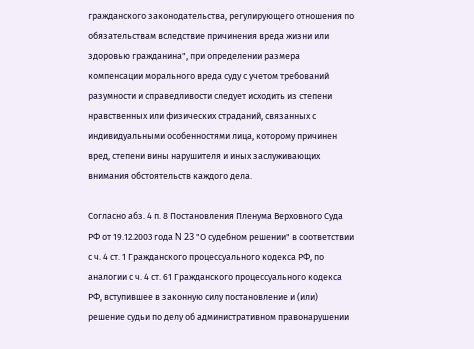гражданского законодательства, регулирующего отношения по обязательствам вследствие причинения вреда жизни или здоровью гражданина", при определении размера компенсации морального вреда суду с учетом требований разумности и справедливости следует исходить из степени нравственных или физических страданий, связанных с индивидуальными особенностями лица, которому причинен вред, степени вины нарушителя и иных заслуживающих внимания обстоятельств каждого дела.

Согласно абз. 4 п. 8 Постановления Пленума Верховного Суда РФ от 19.12.2003 года N 23 "О судебном решении" в соответствии с ч. 4 ст. 1 Гражданского процессуального кодекса РФ, по аналогии с ч. 4 ст. 61 Гражданского процессуального кодекса РФ, вступившее в законную силу постановление и (или) решение судьи по делу об административном правонарушении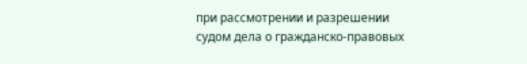при рассмотрении и разрешении судом дела о гражданско-правовых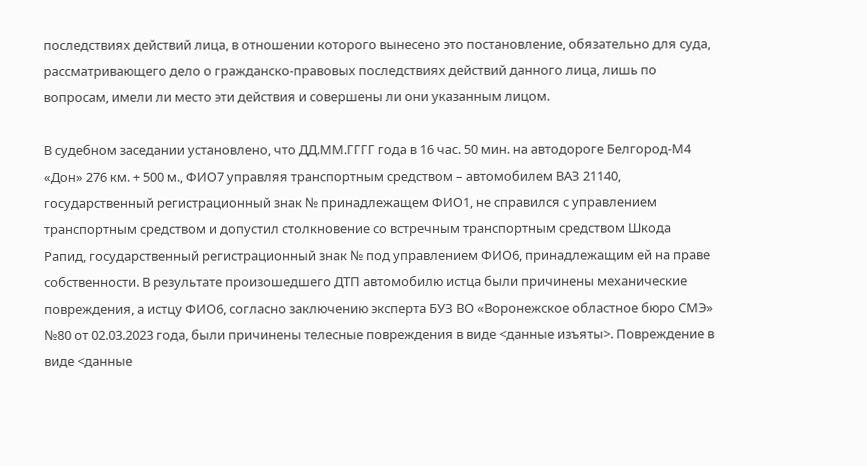последствиях действий лица, в отношении которого вынесено это постановление, обязательно для суда, рассматривающего дело о гражданско-правовых последствиях действий данного лица, лишь по вопросам, имели ли место эти действия и совершены ли они указанным лицом.

В судебном заседании установлено, что ДД.ММ.ГГГГ года в 16 час. 50 мин. на автодороге Белгород-М4 «Дон» 276 км. + 500 м., ФИО7 управляя транспортным средством – автомобилем ВАЗ 21140, государственный регистрационный знак № принадлежащем ФИО1, не справился с управлением транспортным средством и допустил столкновение со встречным транспортным средством Шкода Рапид, государственный регистрационный знак № под управлением ФИО6, принадлежащим ей на праве собственности. В результате произошедшего ДТП автомобилю истца были причинены механические повреждения, а истцу ФИО6, согласно заключению эксперта БУЗ ВО «Воронежское областное бюро СМЭ» №80 от 02.03.2023 года, были причинены телесные повреждения в виде <данные изъяты>. Повреждение в виде <данные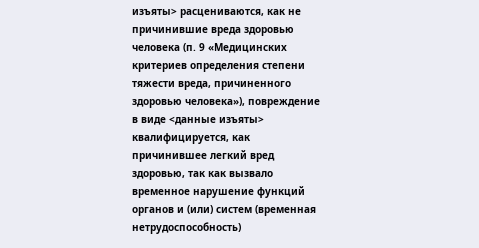изъяты> расцениваются, как не причинившие вреда здоровью человека (п. 9 «Медицинских критериев определения степени тяжести вреда, причиненного здоровью человека»), повреждение в виде <данные изъяты> квалифицируется, как причинившее легкий вред здоровью, так как вызвало временное нарушение функций органов и (или) систем (временная нетрудоспособность)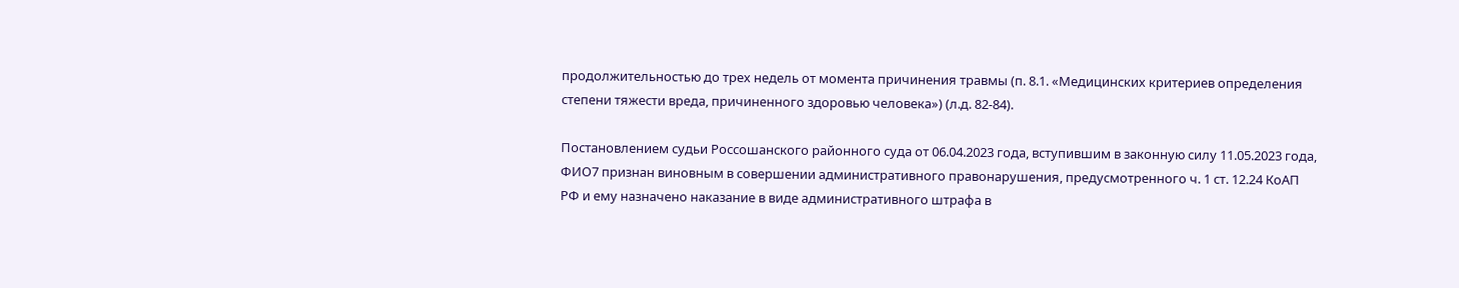продолжительностью до трех недель от момента причинения травмы (п. 8.1. «Медицинских критериев определения степени тяжести вреда, причиненного здоровью человека») (л.д. 82-84).

Постановлением судьи Россошанского районного суда от 06.04.2023 года, вступившим в законную силу 11.05.2023 года, ФИО7 признан виновным в совершении административного правонарушения, предусмотренного ч. 1 ст. 12.24 КоАП РФ и ему назначено наказание в виде административного штрафа в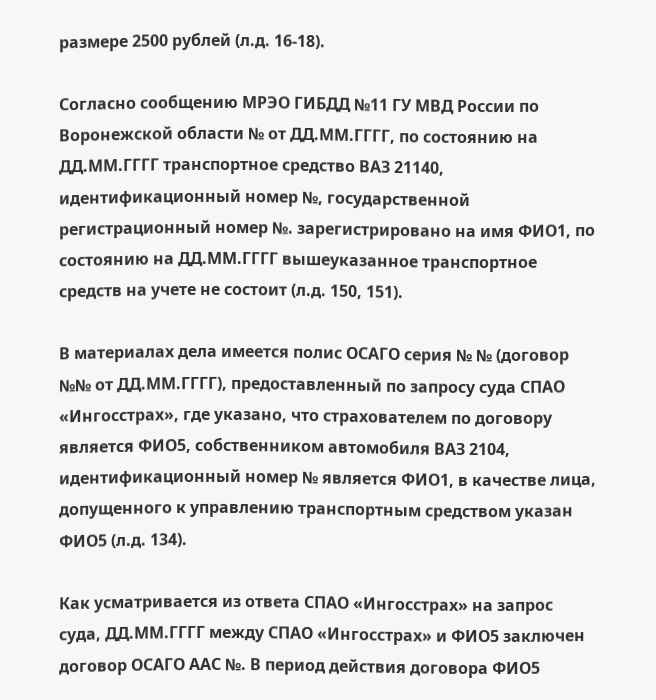размере 2500 рублей (л.д. 16-18).

Согласно сообщению МРЭО ГИБДД №11 ГУ МВД России по Воронежской области № от ДД.ММ.ГГГГ, по состоянию на ДД.ММ.ГГГГ транспортное средство ВАЗ 21140, идентификационный номер №, государственной регистрационный номер №. зарегистрировано на имя ФИО1, по состоянию на ДД.ММ.ГГГГ вышеуказанное транспортное средств на учете не состоит (л.д. 150, 151).

В материалах дела имеется полис ОСАГО серия № № (договор №№ от ДД.ММ.ГГГГ), предоставленный по запросу суда СПАО «Ингосстрах», где указано, что страхователем по договору является ФИО5, собственником автомобиля ВАЗ 2104, идентификационный номер № является ФИО1, в качестве лица, допущенного к управлению транспортным средством указан ФИО5 (л.д. 134).

Как усматривается из ответа СПАО «Ингосстрах» на запрос суда, ДД.ММ.ГГГГ между СПАО «Ингосстрах» и ФИО5 заключен договор ОСАГО ААС №. В период действия договора ФИО5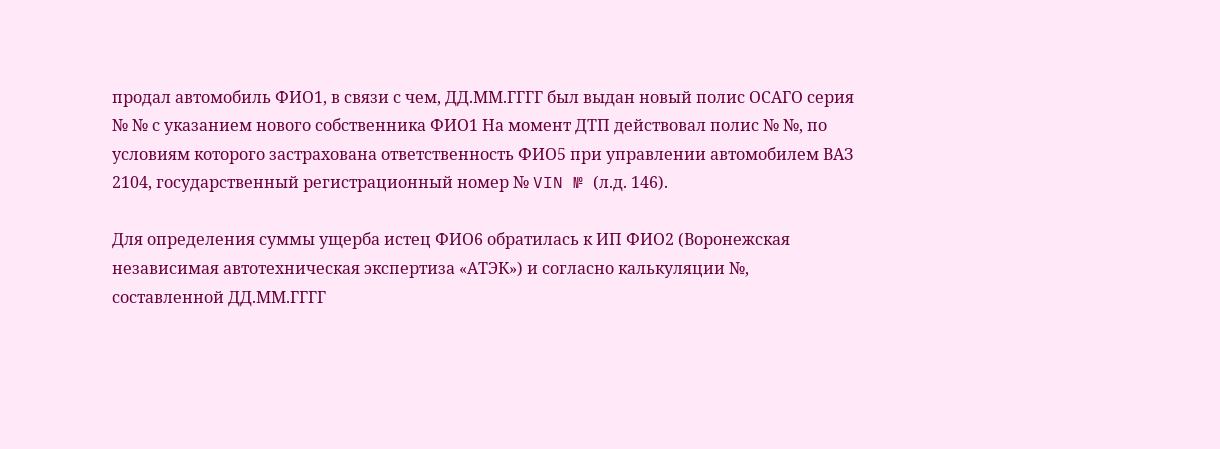продал автомобиль ФИО1, в связи с чем, ДД.ММ.ГГГГ был выдан новый полис ОСАГО серия № № с указанием нового собственника ФИО1 На момент ДТП действовал полис № №, по условиям которого застрахована ответственность ФИО5 при управлении автомобилем ВАЗ 2104, государственный регистрационный номер № VIN № (л.д. 146).

Для определения суммы ущерба истец ФИО6 обратилась к ИП ФИО2 (Воронежская независимая автотехническая экспертиза «АТЭК») и согласно калькуляции №, составленной ДД.ММ.ГГГГ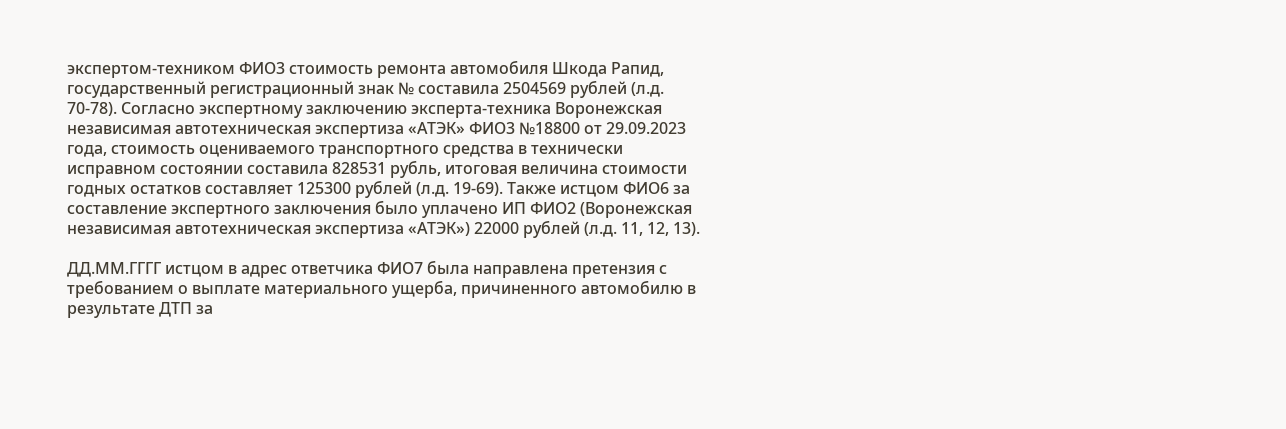экспертом-техником ФИО3 стоимость ремонта автомобиля Шкода Рапид, государственный регистрационный знак № составила 2504569 рублей (л.д. 70-78). Согласно экспертному заключению эксперта-техника Воронежская независимая автотехническая экспертиза «АТЭК» ФИО3 №18800 от 29.09.2023 года, стоимость оцениваемого транспортного средства в технически исправном состоянии составила 828531 рубль, итоговая величина стоимости годных остатков составляет 125300 рублей (л.д. 19-69). Также истцом ФИО6 за составление экспертного заключения было уплачено ИП ФИО2 (Воронежская независимая автотехническая экспертиза «АТЭК») 22000 рублей (л.д. 11, 12, 13).

ДД.ММ.ГГГГ истцом в адрес ответчика ФИО7 была направлена претензия с требованием о выплате материального ущерба, причиненного автомобилю в результате ДТП за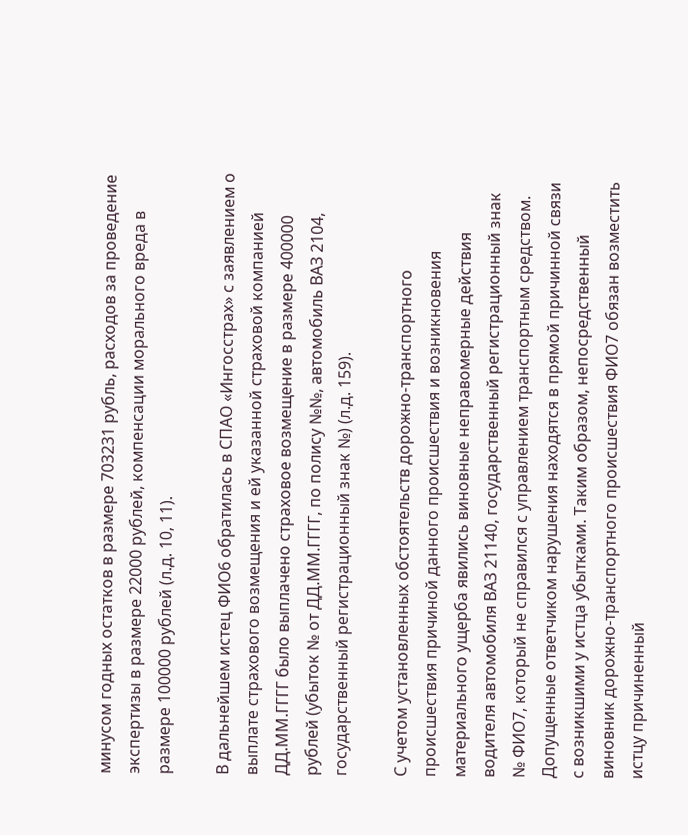минусом годных остатков в размере 703231 рубль, расходов за проведение экспертизы в размере 22000 рублей, компенсации морального вреда в размере 100000 рублей (л.д. 10, 11).

В дальнейшем истец ФИО6 обратилась в СПАО «Ингосстрах» с заявлением о выплате страхового возмещения и ей указанной страховой компанией ДД.ММ.ГГГГ было выплачено страховое возмещение в размере 400000 рублей (убыток № от ДД.ММ.ГГГГ, по полису №№, автомобиль ВАЗ 2104, государственный регистрационный знак №) (л.д. 159).

С учетом установленных обстоятельств дорожно-транспортного происшествия причиной данного происшествия и возникновения материального ущерба явились виновные неправомерные действия водителя автомобиля ВАЗ 21140, государственный регистрационный знак № ФИО7, который не справился с управлением транспортным средством. Допущенные ответчиком нарушения находятся в прямой причинной связи с возникшими у истца убытками. Таким образом, непосредственный виновник дорожно-транспортного происшествия ФИО7 обязан возместить истцу причиненный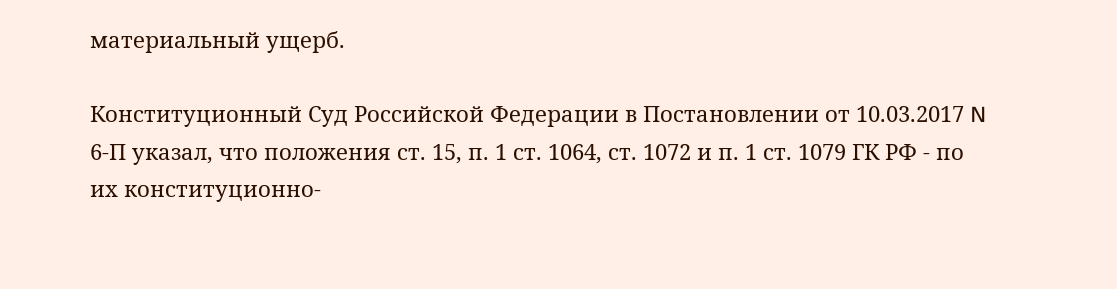материальный ущерб.

Конституционный Суд Российской Федерации в Постановлении от 10.03.2017 N 6-П указал, что положения ст. 15, п. 1 ст. 1064, ст. 1072 и п. 1 ст. 1079 ГК РФ - по их конституционно-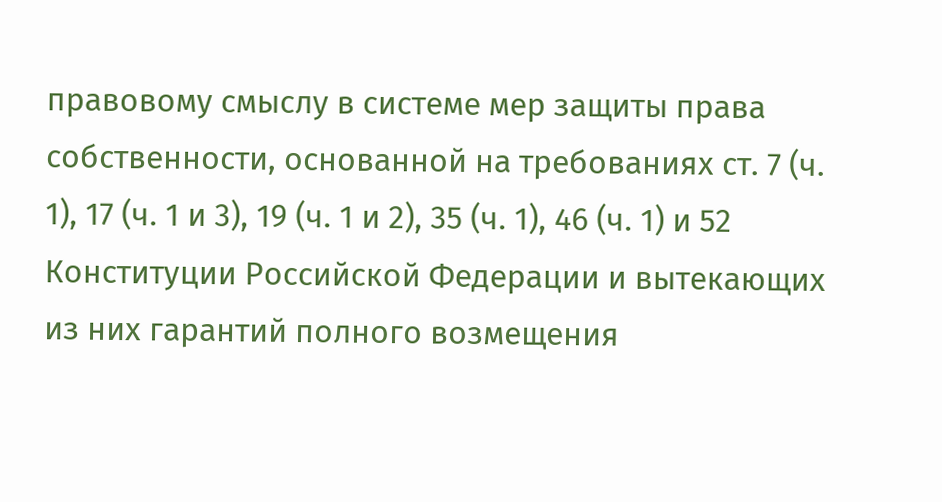правовому смыслу в системе мер защиты права собственности, основанной на требованиях ст. 7 (ч. 1), 17 (ч. 1 и 3), 19 (ч. 1 и 2), 35 (ч. 1), 46 (ч. 1) и 52 Конституции Российской Федерации и вытекающих из них гарантий полного возмещения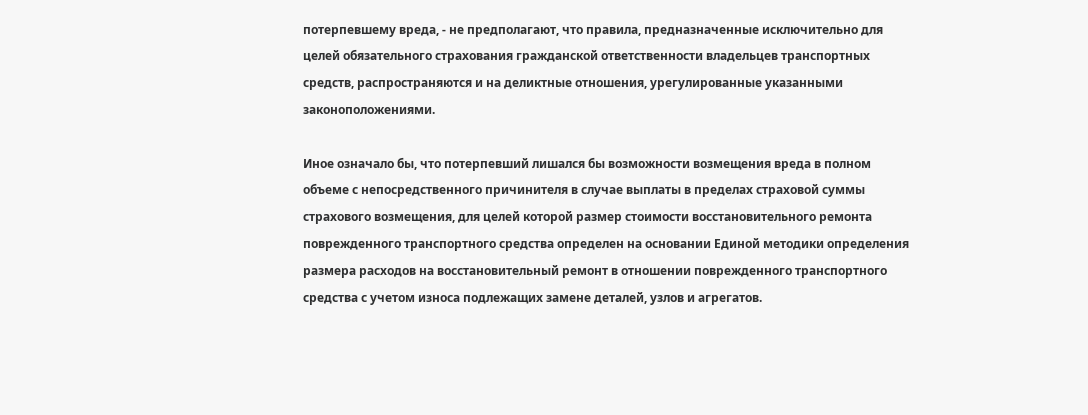потерпевшему вреда, - не предполагают, что правила, предназначенные исключительно для целей обязательного страхования гражданской ответственности владельцев транспортных средств, распространяются и на деликтные отношения, урегулированные указанными законоположениями.

Иное означало бы, что потерпевший лишался бы возможности возмещения вреда в полном объеме с непосредственного причинителя в случае выплаты в пределах страховой суммы страхового возмещения, для целей которой размер стоимости восстановительного ремонта поврежденного транспортного средства определен на основании Единой методики определения размера расходов на восстановительный ремонт в отношении поврежденного транспортного средства с учетом износа подлежащих замене деталей, узлов и агрегатов.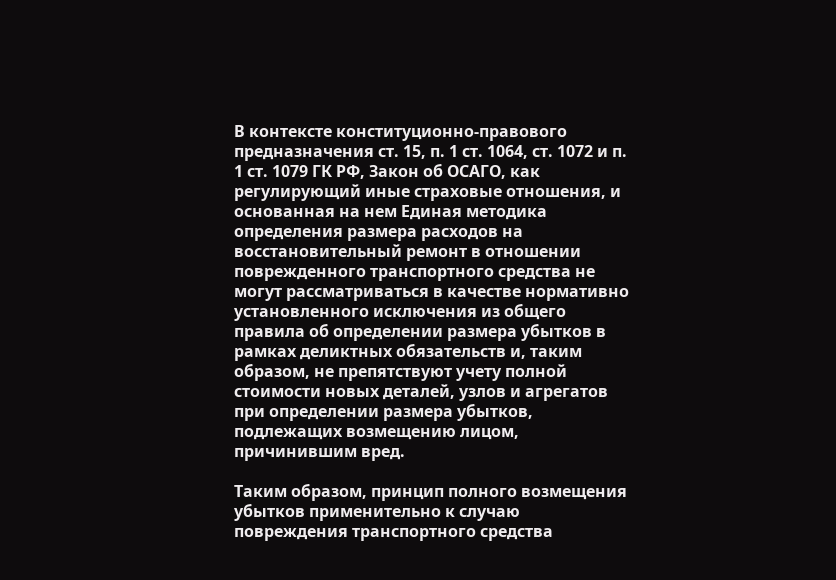В контексте конституционно-правового предназначения ст. 15, п. 1 ст. 1064, ст. 1072 и п. 1 ст. 1079 ГК РФ, Закон об ОСАГО, как регулирующий иные страховые отношения, и основанная на нем Единая методика определения размера расходов на восстановительный ремонт в отношении поврежденного транспортного средства не могут рассматриваться в качестве нормативно установленного исключения из общего правила об определении размера убытков в рамках деликтных обязательств и, таким образом, не препятствуют учету полной стоимости новых деталей, узлов и агрегатов при определении размера убытков, подлежащих возмещению лицом, причинившим вред.

Таким образом, принцип полного возмещения убытков применительно к случаю повреждения транспортного средства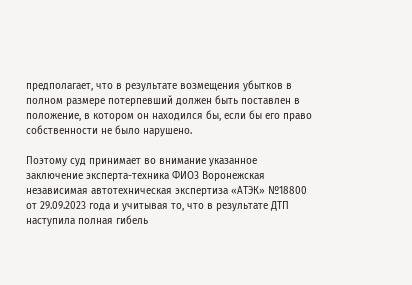предполагает, что в результате возмещения убытков в полном размере потерпевший должен быть поставлен в положение, в котором он находился бы, если бы его право собственности не было нарушено.

Поэтому суд принимает во внимание указанное заключение эксперта-техника ФИО3 Воронежская независимая автотехническая экспертиза «АТЭК» №18800 от 29.09.2023 года и учитывая то, что в результате ДТП наступила полная гибель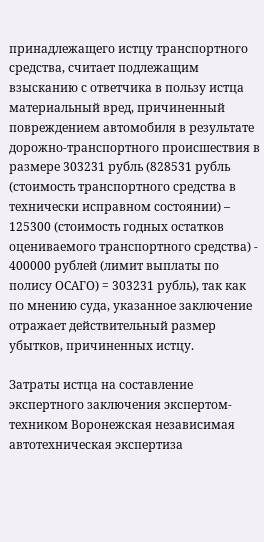принадлежащего истцу транспортного средства, считает подлежащим взысканию с ответчика в пользу истца материальный вред, причиненный повреждением автомобиля в результате дорожно-транспортного происшествия в размере 303231 рубль (828531 рубль (стоимость транспортного средства в технически исправном состоянии) – 125300 (стоимость годных остатков оцениваемого транспортного средства) - 400000 рублей (лимит выплаты по полису ОСАГО) = 303231 рубль), так как по мнению суда, указанное заключение отражает действительный размер убытков, причиненных истцу.

Затраты истца на составление экспертного заключения экспертом-техником Воронежская независимая автотехническая экспертиза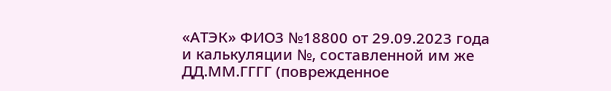«АТЭК» ФИО3 №18800 от 29.09.2023 года и калькуляции №, составленной им же ДД.ММ.ГГГГ (поврежденное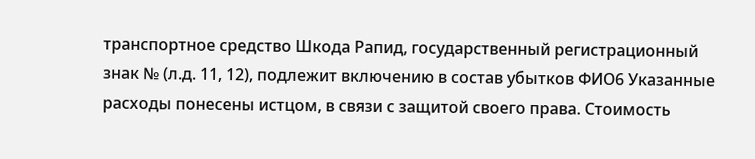транспортное средство Шкода Рапид, государственный регистрационный знак № (л.д. 11, 12), подлежит включению в состав убытков ФИО6 Указанные расходы понесены истцом, в связи с защитой своего права. Стоимость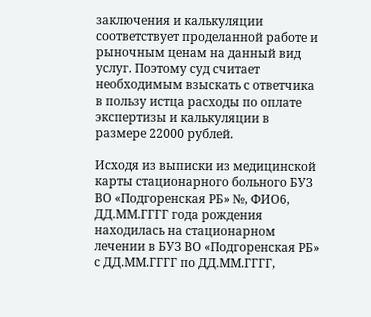заключения и калькуляции соответствует проделанной работе и рыночным ценам на данный вид услуг. Поэтому суд считает необходимым взыскать с ответчика в пользу истца расходы по оплате экспертизы и калькуляции в размере 22000 рублей.

Исходя из выписки из медицинской карты стационарного больного БУЗ ВО «Подгоренская РБ» №, ФИО6, ДД.ММ.ГГГГ года рождения находилась на стационарном лечении в БУЗ ВО «Подгоренская РБ» с ДД.ММ.ГГГГ по ДД.ММ.ГГГГ,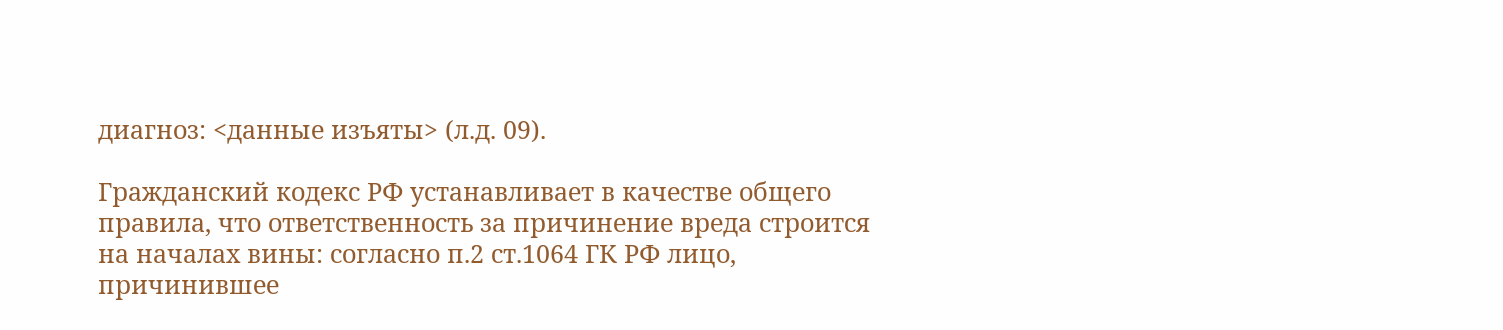диагноз: <данные изъяты> (л.д. 09).

Гражданский кодекс РФ устанавливает в качестве общего правила, что ответственность за причинение вреда строится на началах вины: согласно п.2 ст.1064 ГК РФ лицо, причинившее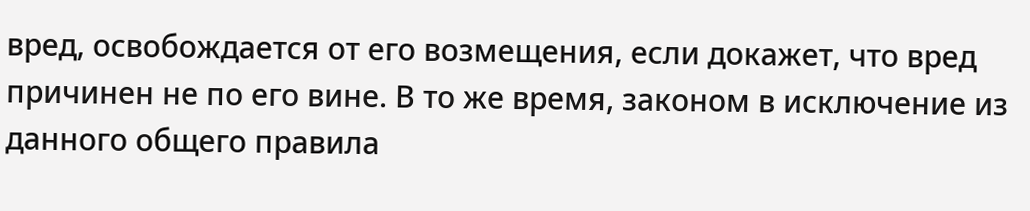вред, освобождается от его возмещения, если докажет, что вред причинен не по его вине. В то же время, законом в исключение из данного общего правила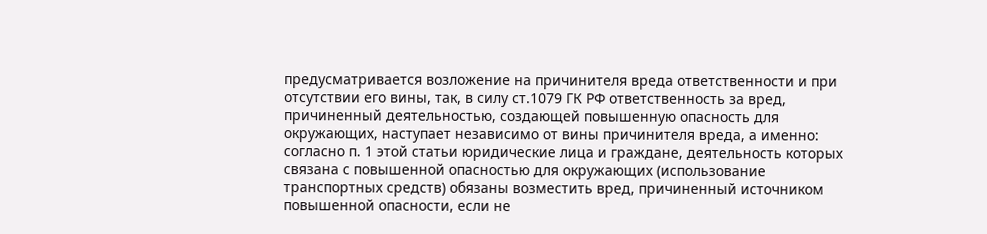предусматривается возложение на причинителя вреда ответственности и при отсутствии его вины, так, в силу ст.1079 ГК РФ ответственность за вред, причиненный деятельностью, создающей повышенную опасность для окружающих, наступает независимо от вины причинителя вреда, а именно: согласно п. 1 этой статьи юридические лица и граждане, деятельность которых связана с повышенной опасностью для окружающих (использование транспортных средств) обязаны возместить вред, причиненный источником повышенной опасности, если не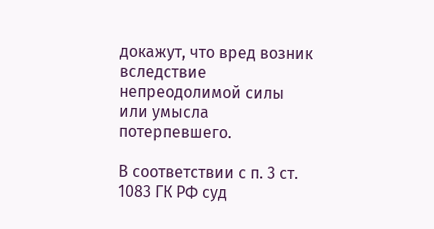докажут, что вред возник вследствие непреодолимой силы или умысла потерпевшего.

В соответствии с п. 3 ст. 1083 ГК РФ суд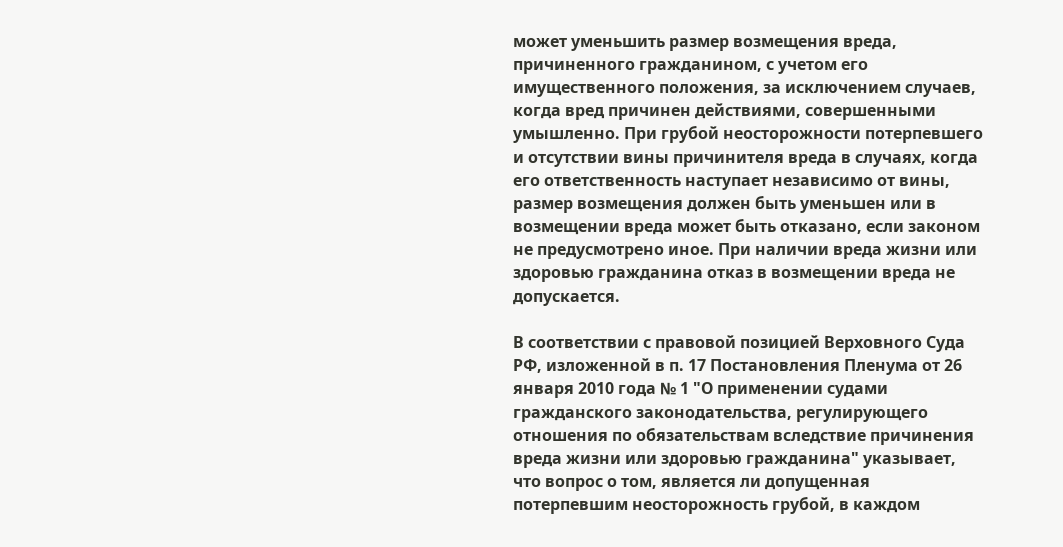может уменьшить размер возмещения вреда, причиненного гражданином, с учетом его имущественного положения, за исключением случаев, когда вред причинен действиями, совершенными умышленно. При грубой неосторожности потерпевшего и отсутствии вины причинителя вреда в случаях, когда его ответственность наступает независимо от вины, размер возмещения должен быть уменьшен или в возмещении вреда может быть отказано, если законом не предусмотрено иное. При наличии вреда жизни или здоровью гражданина отказ в возмещении вреда не допускается.

В соответствии с правовой позицией Верховного Суда РФ, изложенной в п. 17 Постановления Пленума от 26 января 2010 года № 1 "О применении судами гражданского законодательства, регулирующего отношения по обязательствам вследствие причинения вреда жизни или здоровью гражданина" указывает, что вопрос о том, является ли допущенная потерпевшим неосторожность грубой, в каждом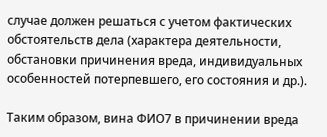случае должен решаться с учетом фактических обстоятельств дела (характера деятельности, обстановки причинения вреда, индивидуальных особенностей потерпевшего, его состояния и др.).

Таким образом, вина ФИО7 в причинении вреда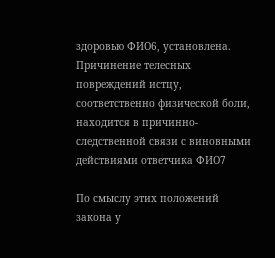здоровью ФИО6, установлена. Причинение телесных повреждений истцу, соответственно физической боли, находится в причинно-следственной связи с виновными действиями ответчика ФИО7

По смыслу этих положений закона у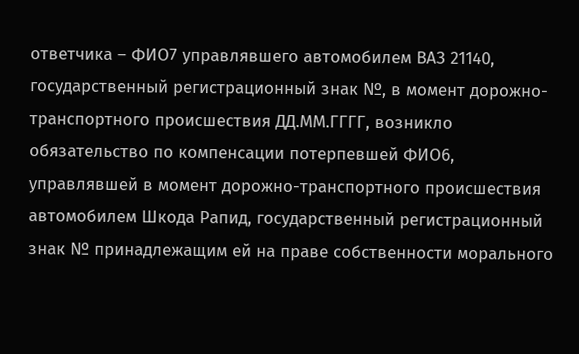ответчика – ФИО7 управлявшего автомобилем ВАЗ 21140, государственный регистрационный знак №, в момент дорожно-транспортного происшествия ДД.ММ.ГГГГ, возникло обязательство по компенсации потерпевшей ФИО6, управлявшей в момент дорожно-транспортного происшествия автомобилем Шкода Рапид, государственный регистрационный знак № принадлежащим ей на праве собственности морального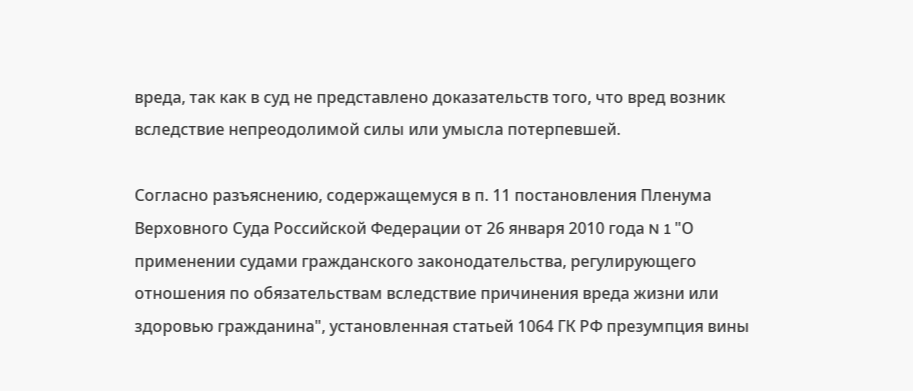вреда, так как в суд не представлено доказательств того, что вред возник вследствие непреодолимой силы или умысла потерпевшей.

Согласно разъяснению, содержащемуся в п. 11 постановления Пленума Верховного Суда Российской Федерации от 26 января 2010 года N 1 "О применении судами гражданского законодательства, регулирующего отношения по обязательствам вследствие причинения вреда жизни или здоровью гражданина", установленная статьей 1064 ГК РФ презумпция вины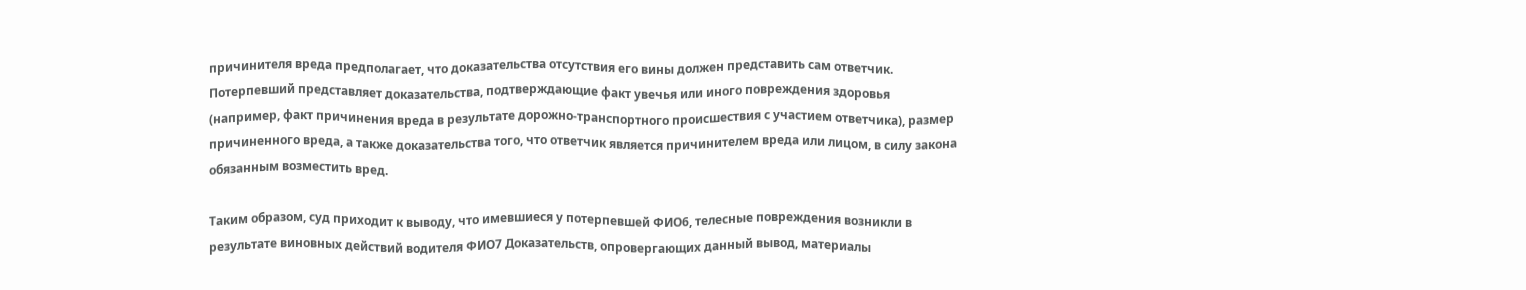причинителя вреда предполагает, что доказательства отсутствия его вины должен представить сам ответчик. Потерпевший представляет доказательства, подтверждающие факт увечья или иного повреждения здоровья (например, факт причинения вреда в результате дорожно-транспортного происшествия с участием ответчика), размер причиненного вреда, а также доказательства того, что ответчик является причинителем вреда или лицом, в силу закона обязанным возместить вред.

Таким образом, суд приходит к выводу, что имевшиеся у потерпевшей ФИО6, телесные повреждения возникли в результате виновных действий водителя ФИО7 Доказательств, опровергающих данный вывод, материалы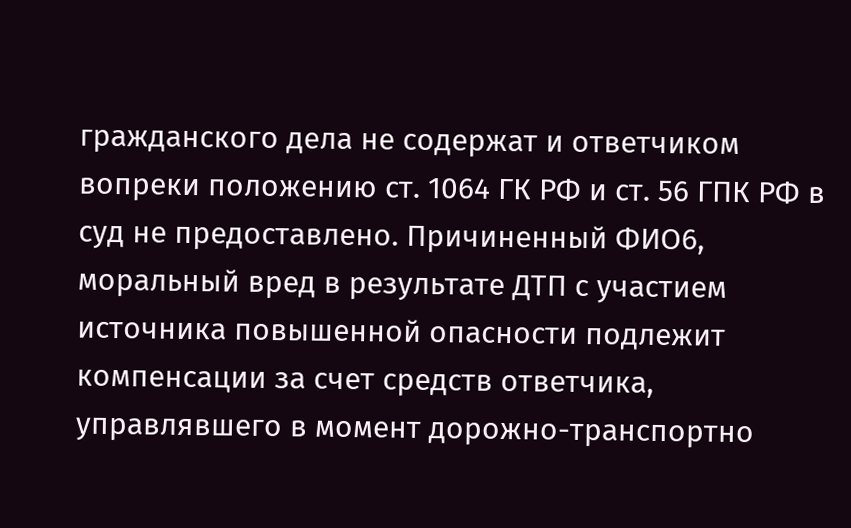гражданского дела не содержат и ответчиком вопреки положению ст. 1064 ГК РФ и ст. 56 ГПК РФ в суд не предоставлено. Причиненный ФИО6, моральный вред в результате ДТП с участием источника повышенной опасности подлежит компенсации за счет средств ответчика, управлявшего в момент дорожно-транспортно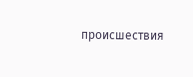происшествия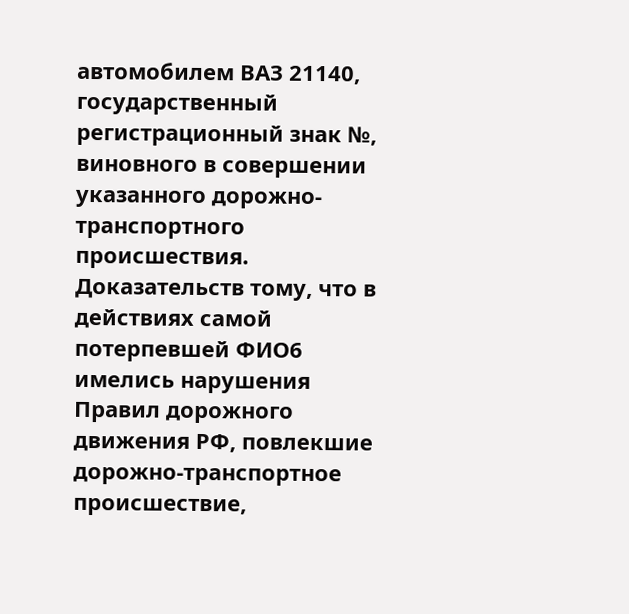автомобилем ВАЗ 21140, государственный регистрационный знак №, виновного в совершении указанного дорожно-транспортного происшествия. Доказательств тому, что в действиях самой потерпевшей ФИО6 имелись нарушения Правил дорожного движения РФ, повлекшие дорожно-транспортное происшествие,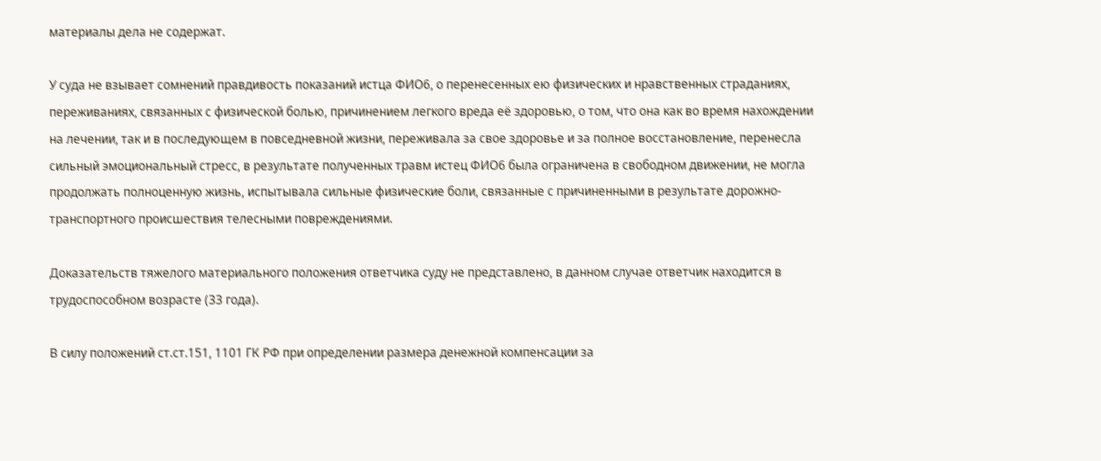материалы дела не содержат.

У суда не взывает сомнений правдивость показаний истца ФИО6, о перенесенных ею физических и нравственных страданиях, переживаниях, связанных с физической болью, причинением легкого вреда её здоровью, о том, что она как во время нахождении на лечении, так и в последующем в повседневной жизни, переживала за свое здоровье и за полное восстановление, перенесла сильный эмоциональный стресс, в результате полученных травм истец ФИО6 была ограничена в свободном движении, не могла продолжать полноценную жизнь, испытывала сильные физические боли, связанные с причиненными в результате дорожно-транспортного происшествия телесными повреждениями.

Доказательств тяжелого материального положения ответчика суду не представлено, в данном случае ответчик находится в трудоспособном возрасте (33 года).

В силу положений ст.ст.151, 1101 ГК РФ при определении размера денежной компенсации за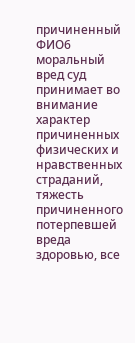причиненный ФИО6 моральный вред суд принимает во внимание характер причиненных физических и нравственных страданий, тяжесть причиненного потерпевшей вреда здоровью, все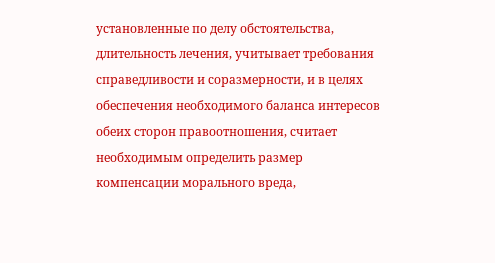установленные по делу обстоятельства, длительность лечения, учитывает требования справедливости и соразмерности, и в целях обеспечения необходимого баланса интересов обеих сторон правоотношения, считает необходимым определить размер компенсации морального вреда,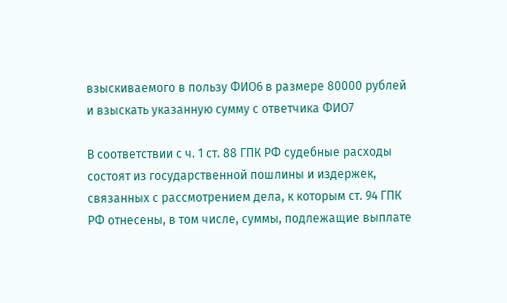взыскиваемого в пользу ФИО6 в размере 80000 рублей и взыскать указанную сумму с ответчика ФИО7

В соответствии с ч. 1 ст. 88 ГПК РФ судебные расходы состоят из государственной пошлины и издержек, связанных с рассмотрением дела, к которым ст. 94 ГПК РФ отнесены, в том числе, суммы, подлежащие выплате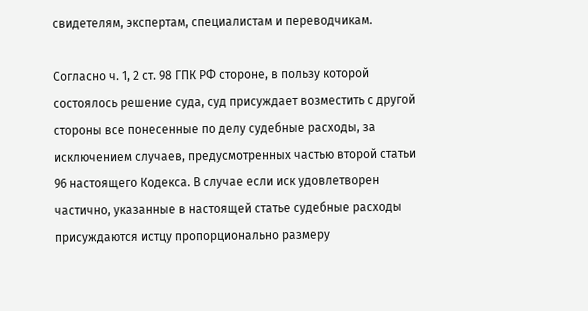свидетелям, экспертам, специалистам и переводчикам.

Согласно ч. 1, 2 ст. 98 ГПК РФ стороне, в пользу которой состоялось решение суда, суд присуждает возместить с другой стороны все понесенные по делу судебные расходы, за исключением случаев, предусмотренных частью второй статьи 96 настоящего Кодекса. В случае если иск удовлетворен частично, указанные в настоящей статье судебные расходы присуждаются истцу пропорционально размеру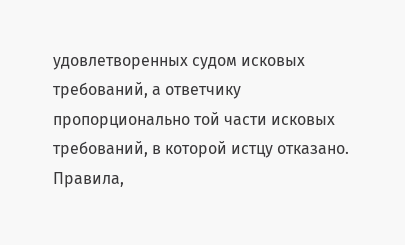удовлетворенных судом исковых требований, а ответчику пропорционально той части исковых требований, в которой истцу отказано. Правила,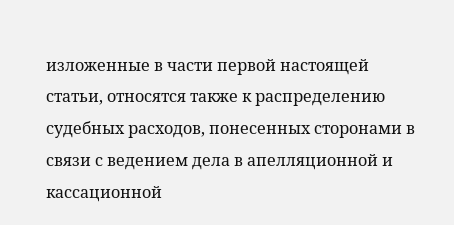изложенные в части первой настоящей статьи, относятся также к распределению судебных расходов, понесенных сторонами в связи с ведением дела в апелляционной и кассационной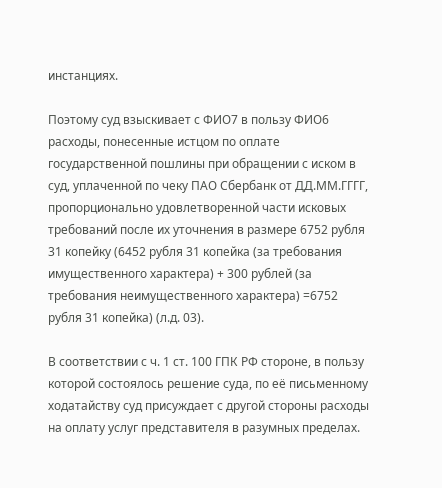инстанциях.

Поэтому суд взыскивает с ФИО7 в пользу ФИО6 расходы, понесенные истцом по оплате государственной пошлины при обращении с иском в суд, уплаченной по чеку ПАО Сбербанк от ДД.ММ.ГГГГ, пропорционально удовлетворенной части исковых требований после их уточнения в размере 6752 рубля 31 копейку (6452 рубля 31 копейка (за требования имущественного характера) + 300 рублей (за требования неимущественного характера) =6752 рубля 31 копейка) (л.д. 03).

В соответствии с ч. 1 ст. 100 ГПК РФ стороне, в пользу которой состоялось решение суда, по её письменному ходатайству суд присуждает с другой стороны расходы на оплату услуг представителя в разумных пределах.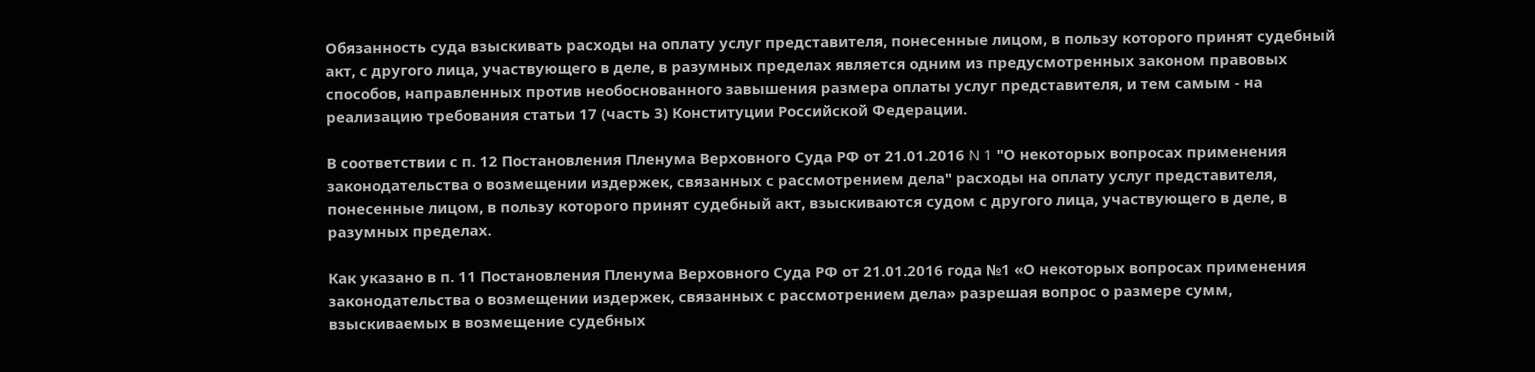Обязанность суда взыскивать расходы на оплату услуг представителя, понесенные лицом, в пользу которого принят судебный акт, с другого лица, участвующего в деле, в разумных пределах является одним из предусмотренных законом правовых способов, направленных против необоснованного завышения размера оплаты услуг представителя, и тем самым - на реализацию требования статьи 17 (часть 3) Конституции Российской Федерации.

В соответствии с п. 12 Постановления Пленума Верховного Суда РФ от 21.01.2016 N 1 "О некоторых вопросах применения законодательства о возмещении издержек, связанных с рассмотрением дела" расходы на оплату услуг представителя, понесенные лицом, в пользу которого принят судебный акт, взыскиваются судом с другого лица, участвующего в деле, в разумных пределах.

Как указано в п. 11 Постановления Пленума Верховного Суда РФ от 21.01.2016 года №1 «О некоторых вопросах применения законодательства о возмещении издержек, связанных с рассмотрением дела» разрешая вопрос о размере сумм, взыскиваемых в возмещение судебных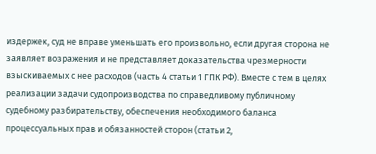издержек, суд не вправе уменьшать его произвольно, если другая сторона не заявляет возражения и не представляет доказательства чрезмерности взыскиваемых с нее расходов (часть 4 статьи 1 ГПК РФ). Вместе с тем в целях реализации задачи судопроизводства по справедливому публичному судебному разбирательству, обеспечения необходимого баланса процессуальных прав и обязанностей сторон (статьи 2,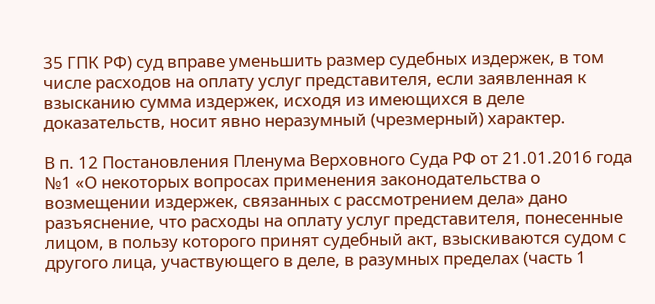35 ГПК РФ) суд вправе уменьшить размер судебных издержек, в том числе расходов на оплату услуг представителя, если заявленная к взысканию сумма издержек, исходя из имеющихся в деле доказательств, носит явно неразумный (чрезмерный) характер.

В п. 12 Постановления Пленума Верховного Суда РФ от 21.01.2016 года №1 «О некоторых вопросах применения законодательства о возмещении издержек, связанных с рассмотрением дела» дано разъяснение, что расходы на оплату услуг представителя, понесенные лицом, в пользу которого принят судебный акт, взыскиваются судом с другого лица, участвующего в деле, в разумных пределах (часть 1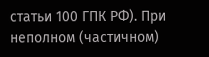статьи 100 ГПК РФ). При неполном (частичном)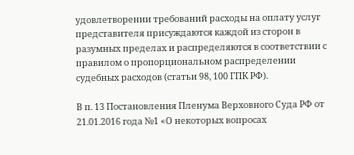удовлетворении требований расходы на оплату услуг представителя присуждаются каждой из сторон в разумных пределах и распределяются в соответствии с правилом о пропорциональном распределении судебных расходов (статьи 98, 100 ГПК РФ).

В п. 13 Постановления Пленума Верховного Суда РФ от 21.01.2016 года №1 «О некоторых вопросах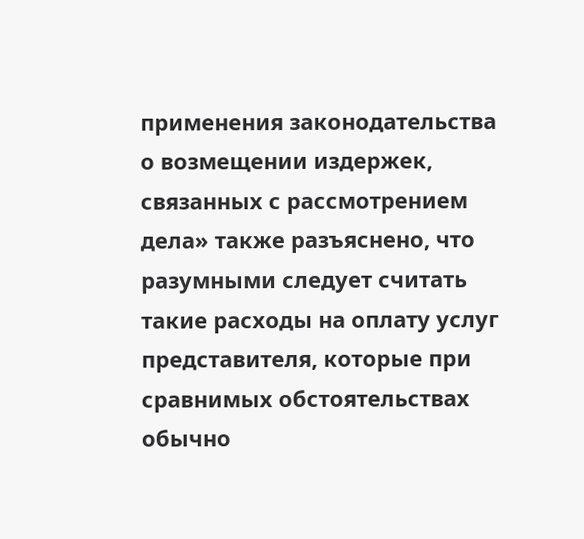применения законодательства о возмещении издержек, связанных с рассмотрением дела» также разъяснено, что разумными следует считать такие расходы на оплату услуг представителя, которые при сравнимых обстоятельствах обычно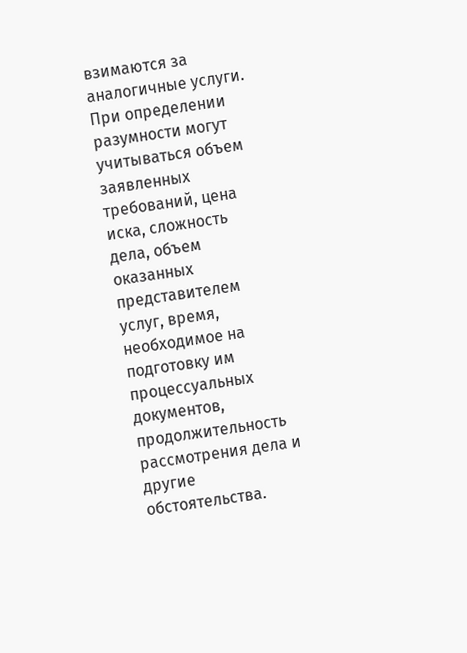взимаются за аналогичные услуги. При определении разумности могут учитываться объем заявленных требований, цена иска, сложность дела, объем оказанных представителем услуг, время, необходимое на подготовку им процессуальных документов, продолжительность рассмотрения дела и другие обстоятельства.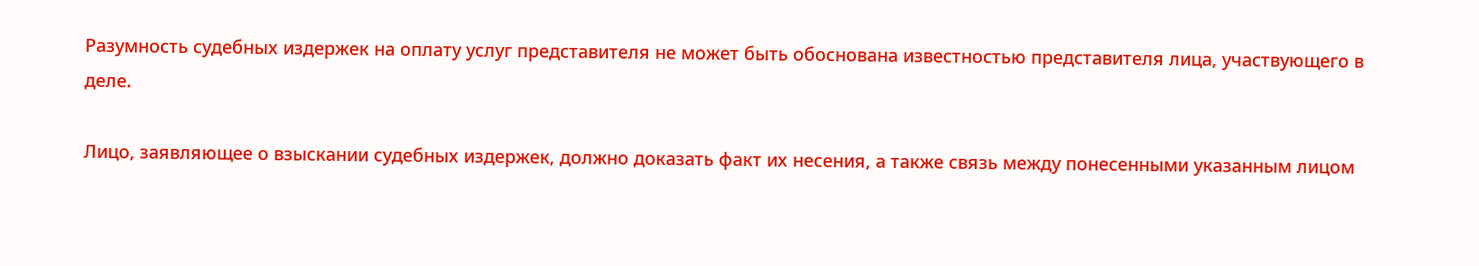Разумность судебных издержек на оплату услуг представителя не может быть обоснована известностью представителя лица, участвующего в деле.

Лицо, заявляющее о взыскании судебных издержек, должно доказать факт их несения, а также связь между понесенными указанным лицом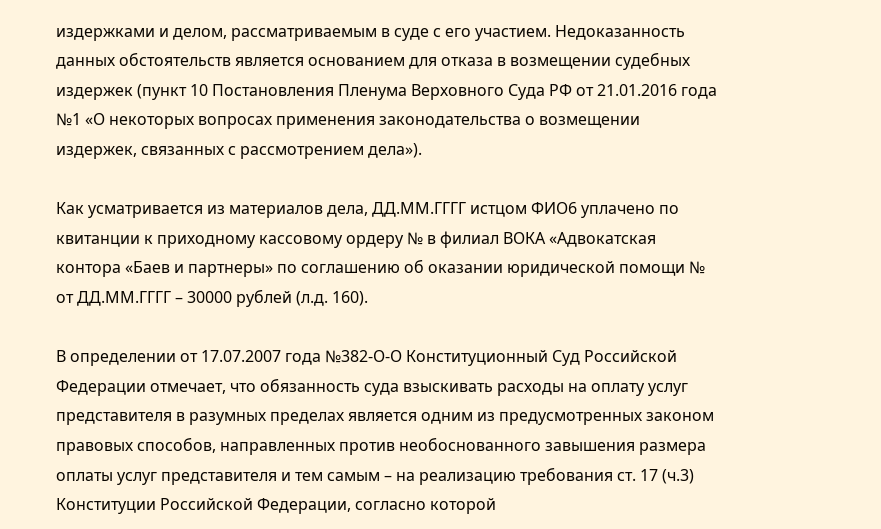издержками и делом, рассматриваемым в суде с его участием. Недоказанность данных обстоятельств является основанием для отказа в возмещении судебных издержек (пункт 10 Постановления Пленума Верховного Суда РФ от 21.01.2016 года №1 «О некоторых вопросах применения законодательства о возмещении издержек, связанных с рассмотрением дела»).

Как усматривается из материалов дела, ДД.ММ.ГГГГ истцом ФИО6 уплачено по квитанции к приходному кассовому ордеру № в филиал ВОКА «Адвокатская контора «Баев и партнеры» по соглашению об оказании юридической помощи № от ДД.ММ.ГГГГ – 30000 рублей (л.д. 160).

В определении от 17.07.2007 года №382-О-О Конституционный Суд Российской Федерации отмечает, что обязанность суда взыскивать расходы на оплату услуг представителя в разумных пределах является одним из предусмотренных законом правовых способов, направленных против необоснованного завышения размера оплаты услуг представителя и тем самым – на реализацию требования ст. 17 (ч.3) Конституции Российской Федерации, согласно которой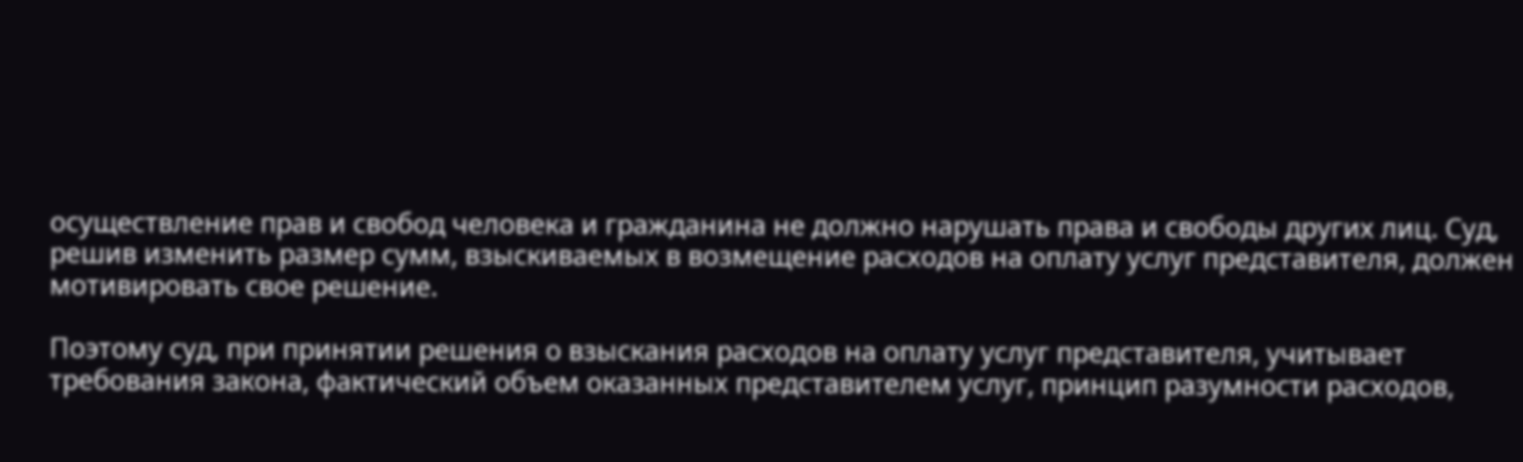осуществление прав и свобод человека и гражданина не должно нарушать права и свободы других лиц. Суд, решив изменить размер сумм, взыскиваемых в возмещение расходов на оплату услуг представителя, должен мотивировать свое решение.

Поэтому суд, при принятии решения о взыскания расходов на оплату услуг представителя, учитывает требования закона, фактический объем оказанных представителем услуг, принцип разумности расходов,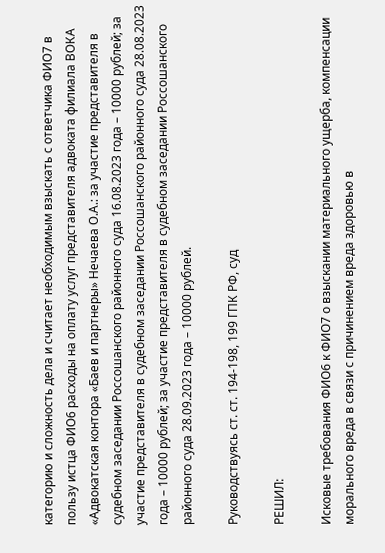категорию и сложность дела и считает необходимым взыскать с ответчика ФИО7 в пользу истца ФИО6 расходы на оплату услуг представителя адвоката филиала ВОКА «Адвокатская контора «Баев и партнеры» Нечаева О.А.: за участие представителя в судебном заседании Россошанского районного суда 16.08.2023 года – 10000 рублей; за участие представителя в судебном заседании Россошанского районного суда 28.08.2023 года – 10000 рублей; за участие представителя в судебном заседании Россошанского районного суда 28.09.2023 года – 10000 рублей.

Руководствуясь ст. ст. 194-198, 199 ГПК РФ, суд

РЕШИЛ:

Исковые требования ФИО6 к ФИО7 о взыскании материального ущерба, компенсации морального вреда в связи с причинением вреда здоровью в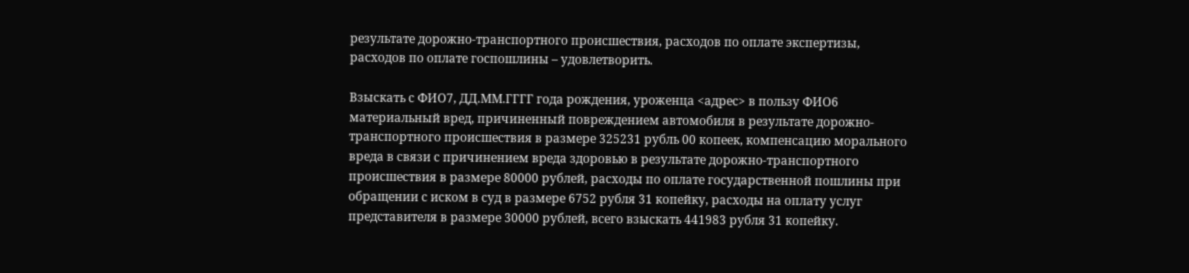результате дорожно-транспортного происшествия, расходов по оплате экспертизы, расходов по оплате госпошлины – удовлетворить.

Взыскать с ФИО7, ДД.ММ.ГГГГ года рождения, уроженца <адрес> в пользу ФИО6 материальный вред, причиненный повреждением автомобиля в результате дорожно-транспортного происшествия в размере 325231 рубль 00 копеек, компенсацию морального вреда в связи с причинением вреда здоровью в результате дорожно-транспортного происшествия в размере 80000 рублей, расходы по оплате государственной пошлины при обращении с иском в суд в размере 6752 рубля 31 копейку, расходы на оплату услуг представителя в размере 30000 рублей, всего взыскать 441983 рубля 31 копейку.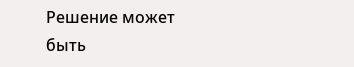Решение может быть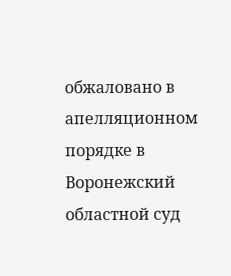обжаловано в апелляционном порядке в Воронежский областной суд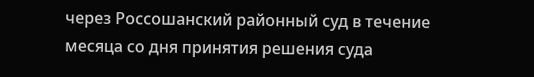через Россошанский районный суд в течение месяца со дня принятия решения суда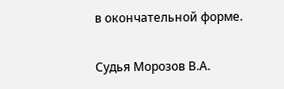в окончательной форме.

Судья Морозов В.А.